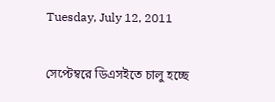Tuesday, July 12, 2011

সেপ্টেম্বরে ডিএসইতে চালু হচ্ছে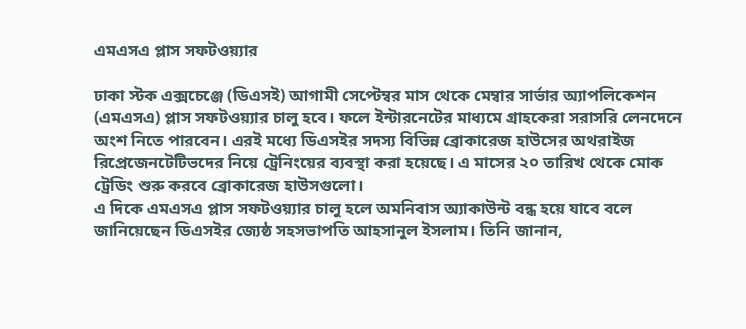এমএসএ প্লাস সফটওয়্যার

ঢাকা স্টক এক্সচেঞ্জে (ডিএসই) আগামী সেপ্টেম্বর মাস থেকে মেম্বার সার্ভার অ্যাপলিকেশন (এমএসএ) প্লাস সফটওয়্যার চালু হবে। ফলে ইন্টারনেটের মাধ্যমে গ্রাহকেরা সরাসরি লেনদেনে অংশ নিতে পারবেন। এরই মধ্যে ডিএসইর সদস্য বিভিন্ন ব্রোকারেজ হাউসের অথরাইজ রিপ্রেজেনটেটিভদের নিয়ে ট্রেনিংয়ের ব্যবস্থা করা হয়েছে। এ মাসের ২০ তারিখ থেকে মোক ট্রেডিং শুরু করবে ব্রোকারেজ হাউসগুলো।
এ দিকে এমএসএ প্লাস সফটওয়্যার চালু হলে অমনিবাস অ্যাকাউন্ট বন্ধ হয়ে যাবে বলে জানিয়েছেন ডিএসইর জ্যেষ্ঠ সহসভাপতি আহসানুল ইসলাম। তিনি জানান,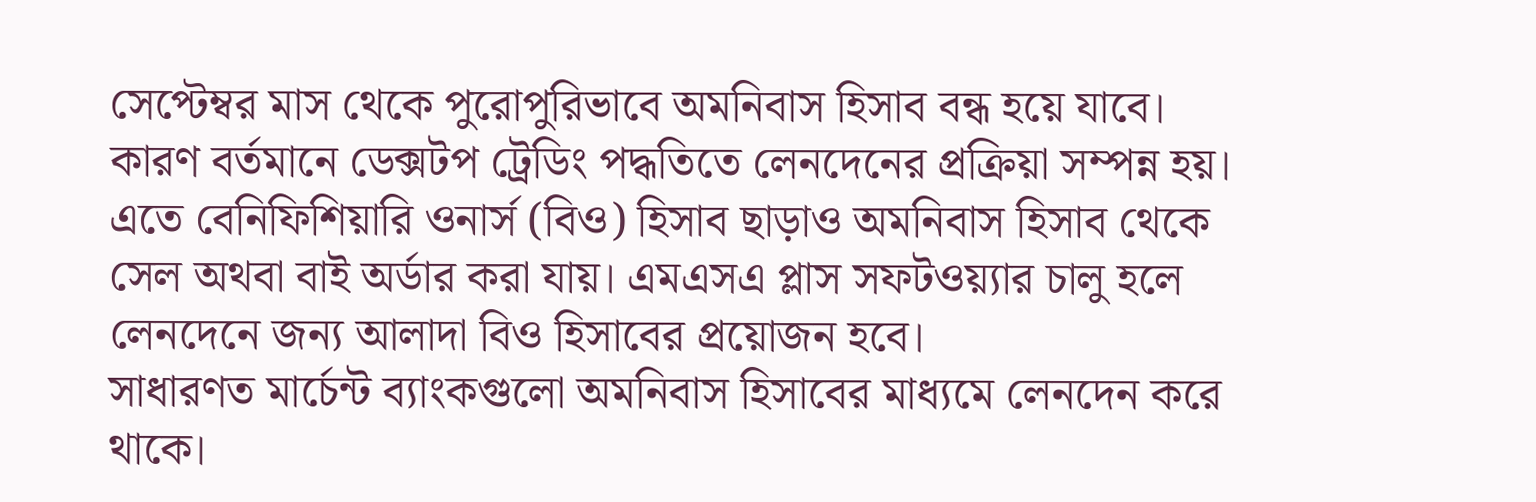সেপ্টেম্বর মাস থেকে পুরোপুরিভাবে অমনিবাস হিসাব বন্ধ হয়ে যাবে। কারণ বর্তমানে ডেক্সটপ ট্রেডিং পদ্ধতিতে লেনদেনের প্রক্রিয়া সম্পন্ন হয়। এতে বেনিফিশিয়ারি ওনার্স (বিও) হিসাব ছাড়াও অমনিবাস হিসাব থেকে সেল অথবা বাই অর্ডার করা যায়। এমএসএ প্লাস সফটওয়্যার চালু হলে লেনদেনে জন্য আলাদা বিও হিসাবের প্রয়োজন হবে।
সাধারণত মার্চেন্ট ব্যাংকগুলো অমনিবাস হিসাবের মাধ্যমে লেনদেন করে থাকে।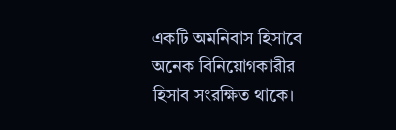একটি অমনিবাস হিসাবে অনেক বিনিয়োগকারীর হিসাব সংরক্ষিত থাকে।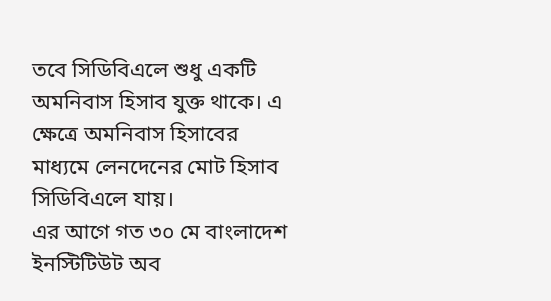তবে সিডিবিএলে শুধু একটি অমনিবাস হিসাব যুক্ত থাকে। এ ক্ষেত্রে অমনিবাস হিসাবের মাধ্যমে লেনদেনের মোট হিসাব সিডিবিএলে যায়।
এর আগে গত ৩০ মে বাংলাদেশ ইনস্টিটিউট অব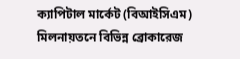ক্যাপিটাল মার্কেট (বিআইসিএম) মিলনায়তনে বিভিন্ন ব্রোকারেজ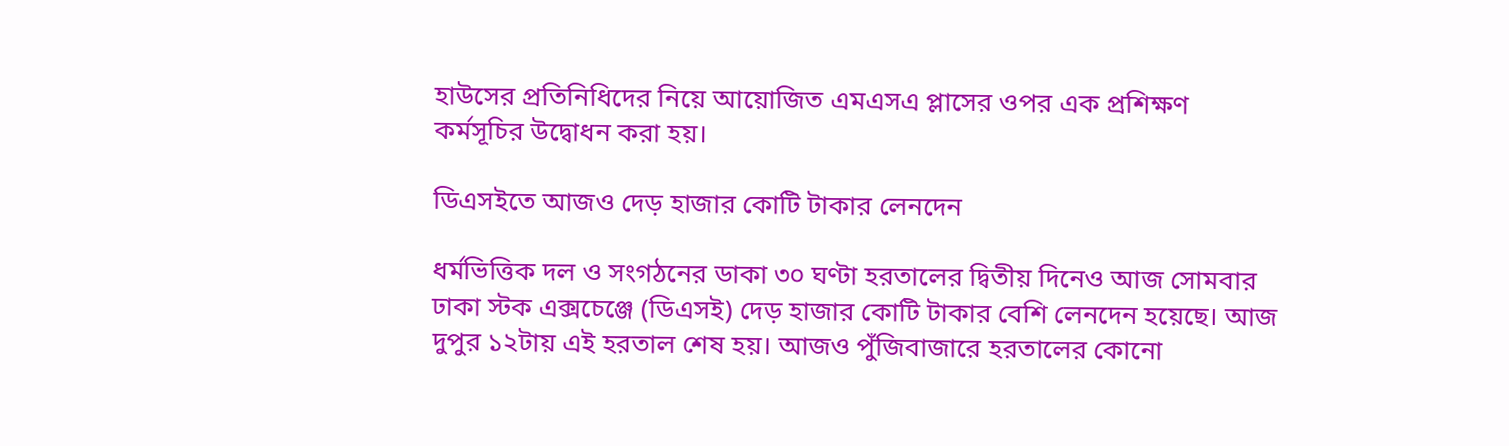হাউসের প্রতিনিধিদের নিয়ে আয়োজিত এমএসএ প্লাসের ওপর এক প্রশিক্ষণ কর্মসূচির উদ্বোধন করা হয়।

ডিএসইতে আজও দেড় হাজার কোটি টাকার লেনদেন

ধর্মভিত্তিক দল ও সংগঠনের ডাকা ৩০ ঘণ্টা হরতালের দ্বিতীয় দিনেও আজ সোমবার ঢাকা স্টক এক্সচেঞ্জে (ডিএসই) দেড় হাজার কোটি টাকার বেশি লেনদেন হয়েছে। আজ দুপুর ১২টায় এই হরতাল শেষ হয়। আজও পুঁজিবাজারে হরতালের কোনো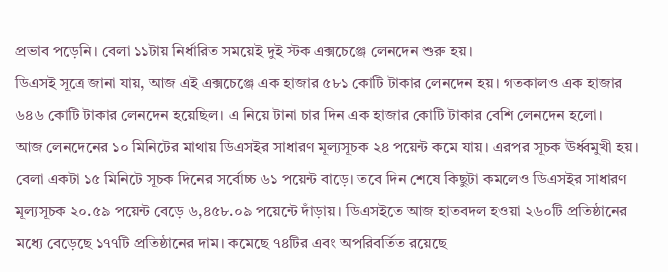প্রভাব পড়েনি। বেলা ১১টায় নির্ধারিত সময়েই দুই স্টক এক্সচেঞ্জে লেনদেন শুরু হয়।
ডিএসই সূত্রে জানা যায়, আজ এই এক্সচেঞ্জে এক হাজার ৫৮১ কোটি টাকার লেনদেন হয়। গতকালও এক হাজার ৬৪৬ কোটি টাকার লেনদেন হয়েছিল। এ নিয়ে টানা চার দিন এক হাজার কোটি টাকার বেশি লেনদেন হলো।
আজ লেনদেনের ১০ মিনিটের মাথায় ডিএসইর সাধারণ মূল্যসূচক ২৪ পয়েন্ট কমে যায়। এরপর সূচক ঊর্ধ্বমুখী হয়। বেলা একটা ১৫ মিনিটে সূচক দিনের সর্বোচ্চ ৬১ পয়েন্ট বাড়ে। তবে দিন শেষে কিছুটা কমলেও ডিএসইর সাধারণ মূল্যসূচক ২০.৫৯ পয়েন্ট বেড়ে ৬,৪৫৮.০৯ পয়েন্টে দাঁড়ায়। ডিএসইতে আজ হাতবদল হওয়া ২৬০টি প্রতিষ্ঠানের মধ্যে বেড়েছে ১৭৭টি প্রতিষ্ঠানের দাম। কমেছে ৭৪টির এবং অপরিবর্তিত রয়েছে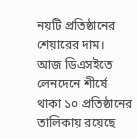নয়টি প্রতিষ্ঠানের শেয়ারের দাম।
আজ ডিএসইতে লেনদেনে শীর্ষে থাকা ১০ প্রতিষ্ঠানের তালিকায় রয়েছে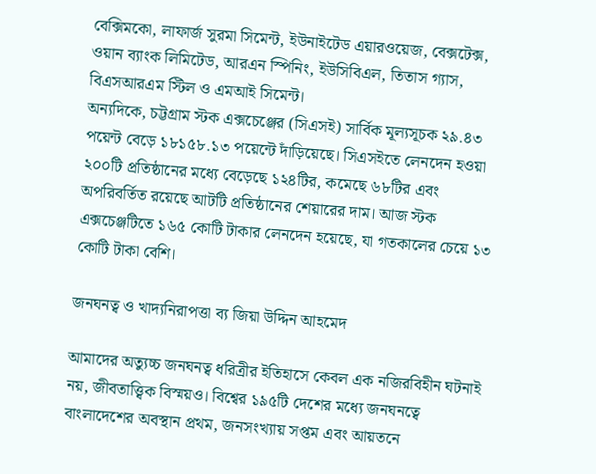বেক্সিমকো, লাফার্জ সুরমা সিমেন্ট, ইউনাইটেড এয়ারওয়েজ, বেক্সটেক্স, ওয়ান ব্যাংক লিমিটেড, আরএন স্পিনিং, ইউসিবিএল, তিতাস গ্যাস, বিএসআরএম স্টিল ও এমআই সিমেন্ট।
অন্যদিকে, চট্টগ্রাম স্টক এক্সচেঞ্জের (সিএসই) সার্বিক মূল্যসূচক ২৯.৪৩ পয়েন্ট বেড়ে ১৮১৫৮.১৩ পয়েন্টে দাঁড়িয়েছে। সিএসইতে লেনদেন হওয়া ২০০টি প্রতিষ্ঠানের মধ্যে বেড়েছে ১২৪টির, কমেছে ৬৮টির এবং অপরিবর্তিত রয়েছে আটটি প্রতিষ্ঠানের শেয়ারের দাম। আজ স্টক এক্সচেঞ্জটিতে ১৬৫ কোটি টাকার লেনদেন হয়েছে, যা গতকালের চেয়ে ১৩ কোটি টাকা বেশি।

জনঘনত্ব ও খাদ্যনিরাপত্তা ব্য জিয়া উদ্দিন আহমেদ

আমাদের অত্যুচ্চ জনঘনত্ব ধরিত্রীর ইতিহাসে কেবল এক নজিরবিহীন ঘটনাই নয়, জীবতাত্ত্বিক বিস্ময়ও। বিশ্বের ১৯৫টি দেশের মধ্যে জনঘনত্বে বাংলাদেশের অবস্থান প্রথম, জনসংখ্যায় সপ্তম এবং আয়তনে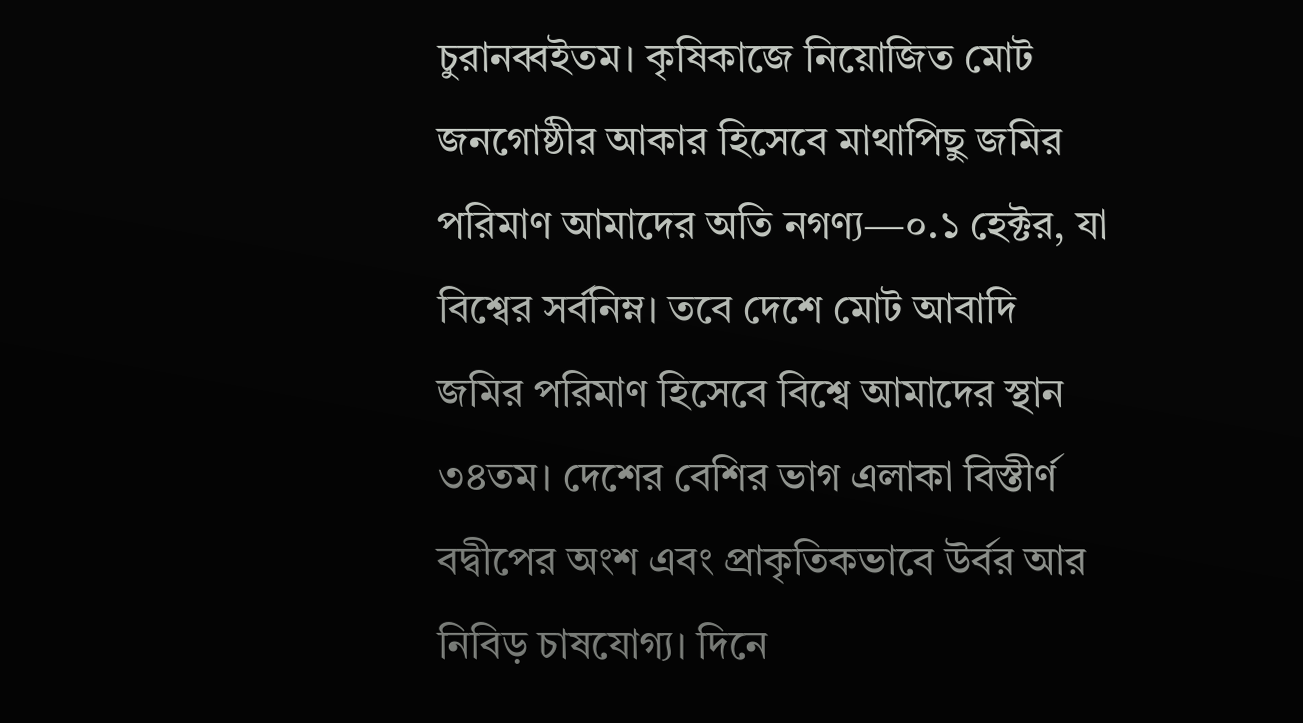চুরানব্বইতম। কৃষিকাজে নিয়োজিত মোট জনগোষ্ঠীর আকার হিসেবে মাথাপিছু জমির পরিমাণ আমাদের অতি নগণ্য—০.১ হেক্টর, যা বিশ্বের সর্বনিম্ন। তবে দেশে মোট আবাদি জমির পরিমাণ হিসেবে বিশ্বে আমাদের স্থান ৩৪তম। দেশের বেশির ভাগ এলাকা বিস্তীর্ণ বদ্বীপের অংশ এবং প্রাকৃতিকভাবে উর্বর আর নিবিড় চাষযোগ্য। দিনে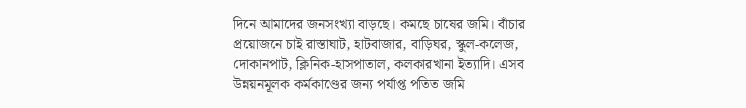দিনে আমাদের জনসংখ্যা বাড়ছে। কমছে চাষের জমি। বাঁচার প্রয়োজনে চাই রাস্তাঘাট, হাটবাজার, বাড়িঘর, স্কুল-কলেজ, দোকানপাট, ক্লিনিক-হাসপাতাল, কলকারখানা ইত্যাদি। এসব উন্নয়নমূলক কর্মকাণ্ডের জন্য পর্যাপ্ত পতিত জমি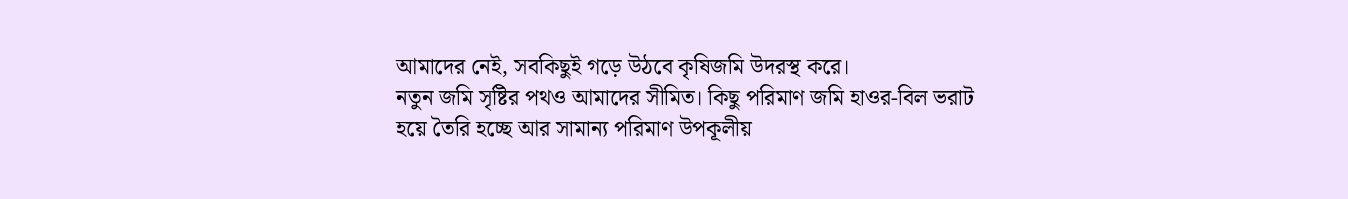আমাদের নেই, সবকিছুই গড়ে উঠবে কৃষিজমি উদরস্থ করে।
নতুন জমি সৃষ্টির পথও আমাদের সীমিত। কিছু পরিমাণ জমি হাওর-বিল ভরাট হয়ে তৈরি হচ্ছে আর সামান্য পরিমাণ উপকূলীয়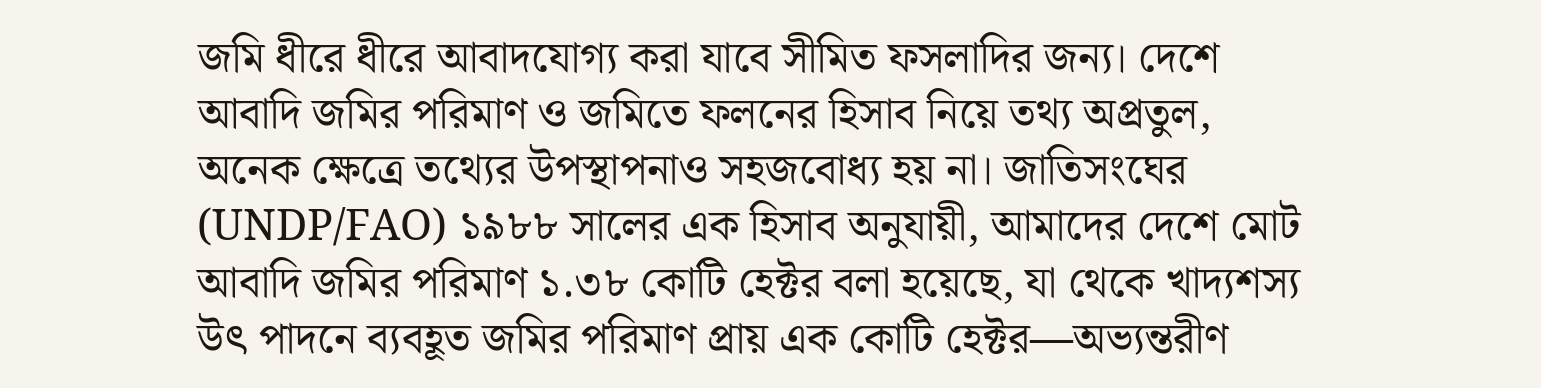জমি ধীরে ধীরে আবাদযোগ্য করা যাবে সীমিত ফসলাদির জন্য। দেশে আবাদি জমির পরিমাণ ও জমিতে ফলনের হিসাব নিয়ে তথ্য অপ্রতুল, অনেক ক্ষেত্রে তথ্যের উপস্থাপনাও সহজবোধ্য হয় না। জাতিসংঘের (UNDP/FAO) ১৯৮৮ সালের এক হিসাব অনুযায়ী, আমাদের দেশে মোট আবাদি জমির পরিমাণ ১.৩৮ কোটি হেক্টর বলা হয়েছে, যা থেকে খাদ্যশস্য উৎ পাদনে ব্যবহূত জমির পরিমাণ প্রায় এক কোটি হেক্টর—অভ্যন্তরীণ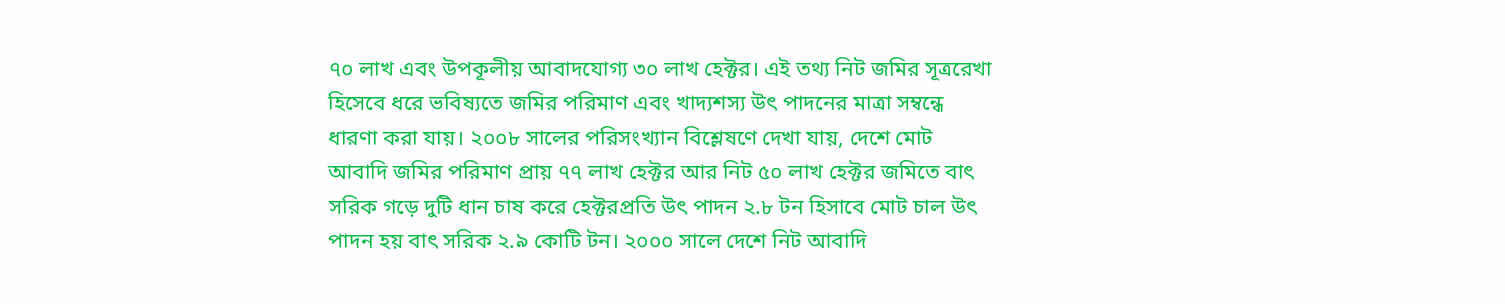৭০ লাখ এবং উপকূলীয় আবাদযোগ্য ৩০ লাখ হেক্টর। এই তথ্য নিট জমির সূত্ররেখা হিসেবে ধরে ভবিষ্যতে জমির পরিমাণ এবং খাদ্যশস্য উৎ পাদনের মাত্রা সম্বন্ধে ধারণা করা যায়। ২০০৮ সালের পরিসংখ্যান বিশ্লেষণে দেখা যায়, দেশে মোট আবাদি জমির পরিমাণ প্রায় ৭৭ লাখ হেক্টর আর নিট ৫০ লাখ হেক্টর জমিতে বাৎ সরিক গড়ে দুটি ধান চাষ করে হেক্টরপ্রতি উৎ পাদন ২.৮ টন হিসাবে মোট চাল উৎ পাদন হয় বাৎ সরিক ২.৯ কোটি টন। ২০০০ সালে দেশে নিট আবাদি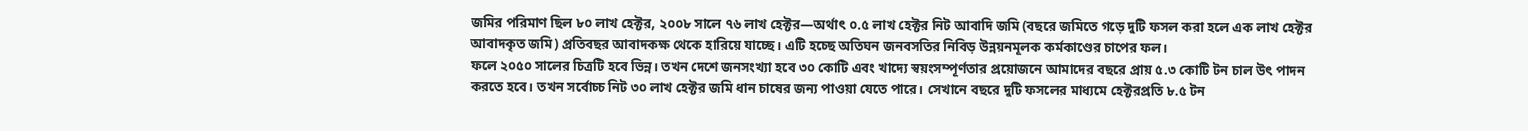জমির পরিমাণ ছিল ৮০ লাখ হেক্টর, ২০০৮ সালে ৭৬ লাখ হেক্টর—অর্থাৎ ০.৫ লাখ হেক্টর নিট আবাদি জমি (বছরে জমিতে গড়ে দুটি ফসল করা হলে এক লাখ হেক্টর আবাদকৃত জমি) প্রতিবছর আবাদকক্ষ থেকে হারিয়ে যাচ্ছে। এটি হচ্ছে অতিঘন জনবসতির নিবিড় উন্নয়নমূলক কর্মকাণ্ডের চাপের ফল।
ফলে ২০৫০ সালের চিত্রটি হবে ভিন্ন। তখন দেশে জনসংখ্যা হবে ৩০ কোটি এবং খাদ্যে স্বয়ংসম্পূর্ণতার প্রয়োজনে আমাদের বছরে প্রায় ৫.৩ কোটি টন চাল উৎ পাদন করতে হবে। তখন সর্বোচ্চ নিট ৩০ লাখ হেক্টর জমি ধান চাষের জন্য পাওয়া যেতে পারে। সেখানে বছরে দুটি ফসলের মাধ্যমে হেক্টরপ্রতি ৮.৫ টন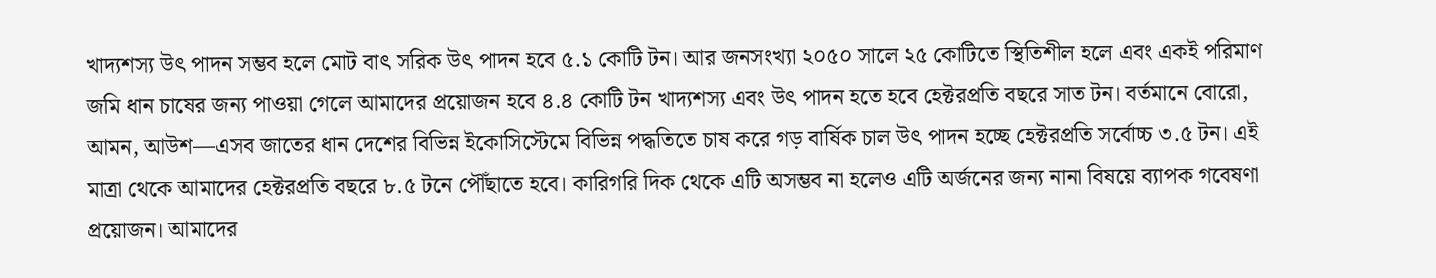খাদ্যশস্য উৎ পাদন সম্ভব হলে মোট বাৎ সরিক উৎ পাদন হবে ৫.১ কোটি টন। আর জনসংখ্যা ২০৫০ সালে ২৫ কোটিতে স্থিতিশীল হলে এবং একই পরিমাণ জমি ধান চাষের জন্য পাওয়া গেলে আমাদের প্রয়োজন হবে ৪.৪ কোটি টন খাদ্যশস্য এবং উৎ পাদন হতে হবে হেক্টরপ্রতি বছরে সাত টন। বর্তমানে বোরো, আমন, আউশ—এসব জাতের ধান দেশের বিভিন্ন ইকোসিস্টেমে বিভিন্ন পদ্ধতিতে চাষ করে গড় বার্ষিক চাল উৎ পাদন হচ্ছে হেক্টরপ্রতি সর্বোচ্চ ৩.৫ টন। এই মাত্রা থেকে আমাদের হেক্টরপ্রতি বছরে ৮.৫ টনে পৌঁছাতে হবে। কারিগরি দিক থেকে এটি অসম্ভব না হলেও এটি অর্জনের জন্য নানা বিষয়ে ব্যাপক গবেষণা প্রয়োজন। আমাদের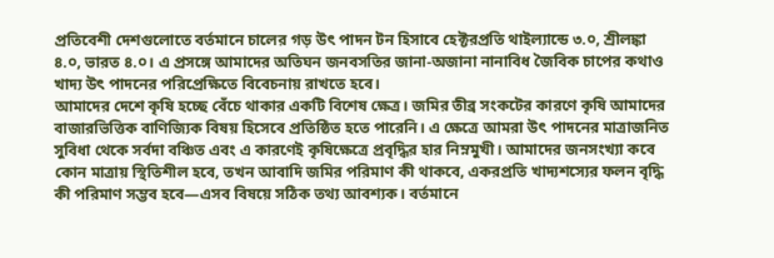প্রতিবেশী দেশগুলোতে বর্তমানে চালের গড় উৎ পাদন টন হিসাবে হেক্টরপ্রতি থাইল্যান্ডে ৩.০, শ্রীলঙ্কা ৪.০, ভারত ৪.০। এ প্রসঙ্গে আমাদের অতিঘন জনবসতির জানা-অজানা নানাবিধ জৈবিক চাপের কথাও খাদ্য উৎ পাদনের পরিপ্রেক্ষিতে বিবেচনায় রাখতে হবে।
আমাদের দেশে কৃষি হচ্ছে বেঁচে থাকার একটি বিশেষ ক্ষেত্র। জমির তীব্র সংকটের কারণে কৃষি আমাদের বাজারভিত্তিক বাণিজ্যিক বিষয় হিসেবে প্রতিষ্ঠিত হতে পারেনি। এ ক্ষেত্রে আমরা উৎ পাদনের মাত্রাজনিত সুবিধা থেকে সর্বদা বঞ্চিত এবং এ কারণেই কৃষিক্ষেত্রে প্রবৃদ্ধির হার নিম্নমুখী। আমাদের জনসংখ্যা কবে কোন মাত্রায় স্থিতিশীল হবে, তখন আবাদি জমির পরিমাণ কী থাকবে, একরপ্রতি খাদ্যশস্যের ফলন বৃদ্ধি কী পরিমাণ সম্ভব হবে—এসব বিষয়ে সঠিক তথ্য আবশ্যক। বর্তমানে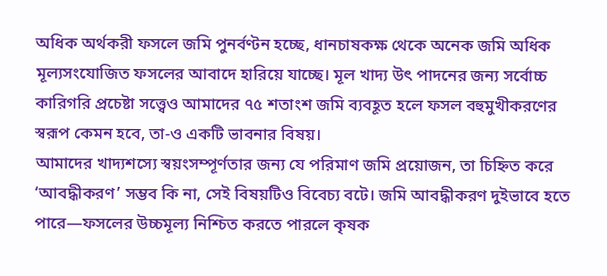অধিক অর্থকরী ফসলে জমি পুনর্বণ্টন হচ্ছে, ধানচাষকক্ষ থেকে অনেক জমি অধিক মূল্যসংযোজিত ফসলের আবাদে হারিয়ে যাচ্ছে। মূল খাদ্য উৎ পাদনের জন্য সর্বোচ্চ কারিগরি প্রচেষ্টা সত্ত্বেও আমাদের ৭৫ শতাংশ জমি ব্যবহূত হলে ফসল বহুমুখীকরণের স্বরূপ কেমন হবে, তা-ও একটি ভাবনার বিষয়।
আমাদের খাদ্যশস্যে স্বয়ংসম্পূর্ণতার জন্য যে পরিমাণ জমি প্রয়োজন, তা চিহ্নিত করে ‘আবদ্ধীকরণ’ সম্ভব কি না, সেই বিষয়টিও বিবেচ্য বটে। জমি আবদ্ধীকরণ দুইভাবে হতে পারে—ফসলের উচ্চমূল্য নিশ্চিত করতে পারলে কৃষক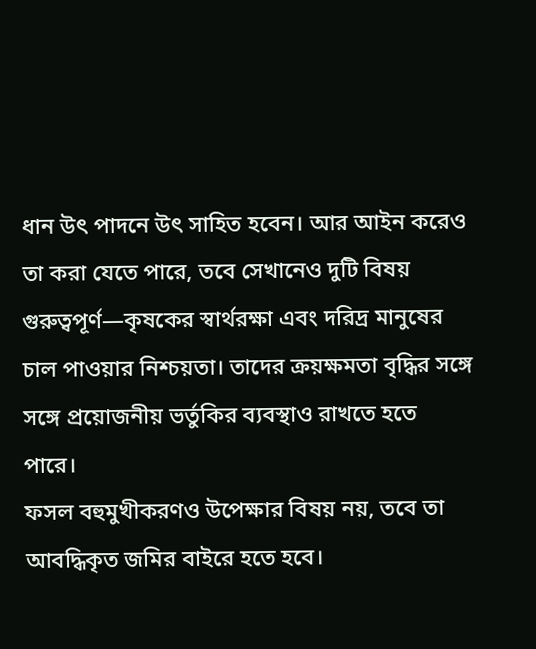ধান উৎ পাদনে উৎ সাহিত হবেন। আর আইন করেও তা করা যেতে পারে, তবে সেখানেও দুটি বিষয় গুরুত্বপূর্ণ—কৃষকের স্বার্থরক্ষা এবং দরিদ্র মানুষের চাল পাওয়ার নিশ্চয়তা। তাদের ক্রয়ক্ষমতা বৃদ্ধির সঙ্গে সঙ্গে প্রয়োজনীয় ভর্তুকির ব্যবস্থাও রাখতে হতে পারে।
ফসল বহুমুখীকরণও উপেক্ষার বিষয় নয়, তবে তা আবদ্ধিকৃত জমির বাইরে হতে হবে।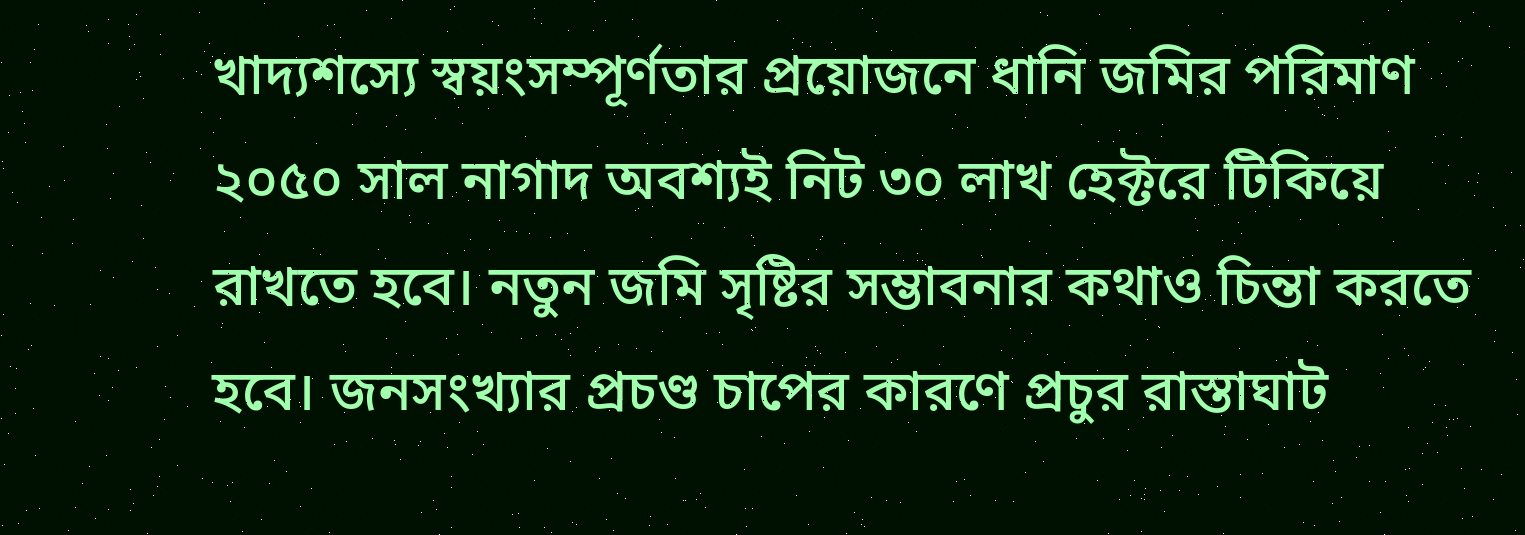খাদ্যশস্যে স্বয়ংসম্পূর্ণতার প্রয়োজনে ধানি জমির পরিমাণ ২০৫০ সাল নাগাদ অবশ্যই নিট ৩০ লাখ হেক্টরে টিকিয়ে রাখতে হবে। নতুন জমি সৃষ্টির সম্ভাবনার কথাও চিন্তা করতে হবে। জনসংখ্যার প্রচণ্ড চাপের কারণে প্রচুর রাস্তাঘাট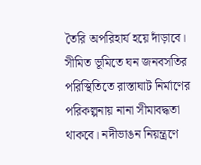তৈরি অপরিহার্য হয়ে দাঁড়াবে। সীমিত ভূমিতে ঘন জনবসতির পরিস্থিতিতে রাস্তাঘাট নির্মাণের পরিকল্পনায় নানা সীমাবদ্ধতা থাকবে। নদীভাঙন নিয়ন্ত্রণে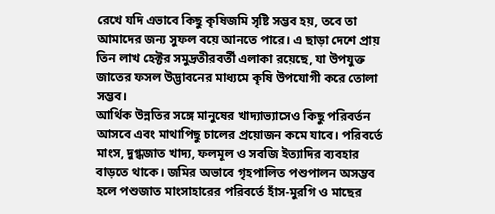রেখে যদি এভাবে কিছু কৃষিজমি সৃষ্টি সম্ভব হয়, তবে তা আমাদের জন্য সুফল বয়ে আনতে পারে। এ ছাড়া দেশে প্রায় তিন লাখ হেক্টর সমুদ্রতীরবর্তী এলাকা রয়েছে, যা উপযুক্ত জাতের ফসল উদ্ভাবনের মাধ্যমে কৃষি উপযোগী করে তোলা সম্ভব।
আর্থিক উন্নতির সঙ্গে মানুষের খাদ্যাভ্যাসেও কিছু পরিবর্তন আসবে এবং মাথাপিছু চালের প্রয়োজন কমে যাবে। পরিবর্তে মাংস, দুগ্ধজাত খাদ্য, ফলমূল ও সবজি ইত্যাদির ব্যবহার বাড়তে থাকে। জমির অভাবে গৃহপালিত পশুপালন অসম্ভব হলে পশুজাত মাংসাহারের পরিবর্তে হাঁস-মুরগি ও মাছের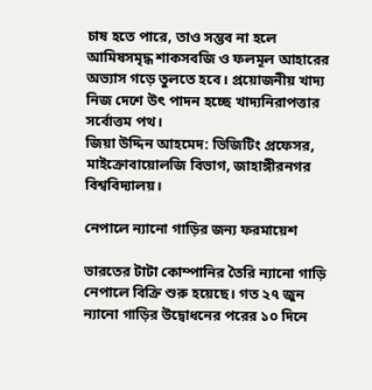চাষ হতে পারে, তাও সম্ভব না হলে আমিষসমৃদ্ধ শাকসবজি ও ফলমূল আহারের অভ্যাস গড়ে তুলতে হবে। প্রয়োজনীয় খাদ্য নিজ দেশে উৎ পাদন হচ্ছে খাদ্যনিরাপত্তার সর্বোত্তম পথ।
জিয়া উদ্দিন আহমেদ: ভিজিটিং প্রফেসর, মাইক্রোবায়োলজি বিভাগ, জাহাঙ্গীরনগর বিশ্ববিদ্যালয়।

নেপালে ন্যানো গাড়ির জন্য ফরমায়েশ

ভারতের টাটা কোম্পানির তৈরি ন্যানো গাড়ি নেপালে বিক্রি শুরু হয়েছে। গত ২৭ জুন ন্যানো গাড়ির উদ্বোধনের পরের ১০ দিনে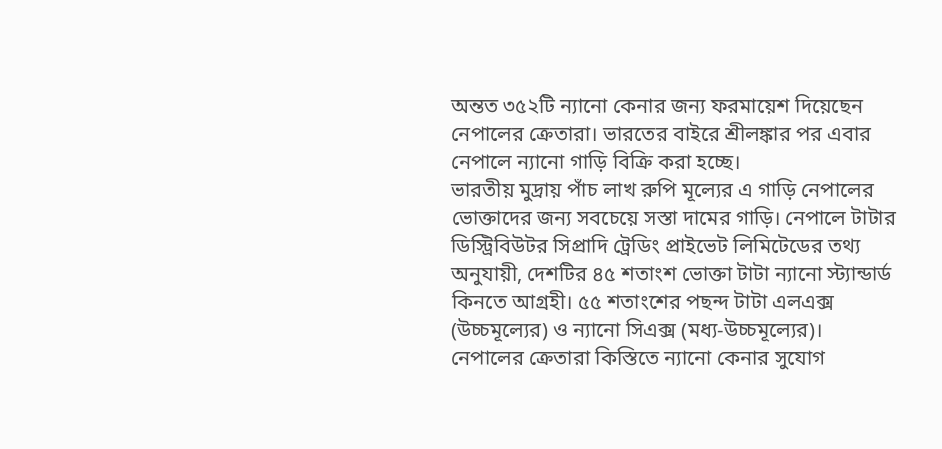অন্তত ৩৫২টি ন্যানো কেনার জন্য ফরমায়েশ দিয়েছেন নেপালের ক্রেতারা। ভারতের বাইরে শ্রীলঙ্কার পর এবার নেপালে ন্যানো গাড়ি বিক্রি করা হচ্ছে।
ভারতীয় মুদ্রায় পাঁচ লাখ রুপি মূল্যের এ গাড়ি নেপালের ভোক্তাদের জন্য সবচেয়ে সস্তা দামের গাড়ি। নেপালে টাটার ডিস্ট্রিবিউটর সিপ্রাদি ট্রেডিং প্রাইভেট লিমিটেডের তথ্য অনুযায়ী, দেশটির ৪৫ শতাংশ ভোক্তা টাটা ন্যানো স্ট্যান্ডার্ড কিনতে আগ্রহী। ৫৫ শতাংশের পছন্দ টাটা এলএক্স (উচ্চমূল্যের) ও ন্যানো সিএক্স (মধ্য-উচ্চমূল্যের)।
নেপালের ক্রেতারা কিস্তিতে ন্যানো কেনার সুযোগ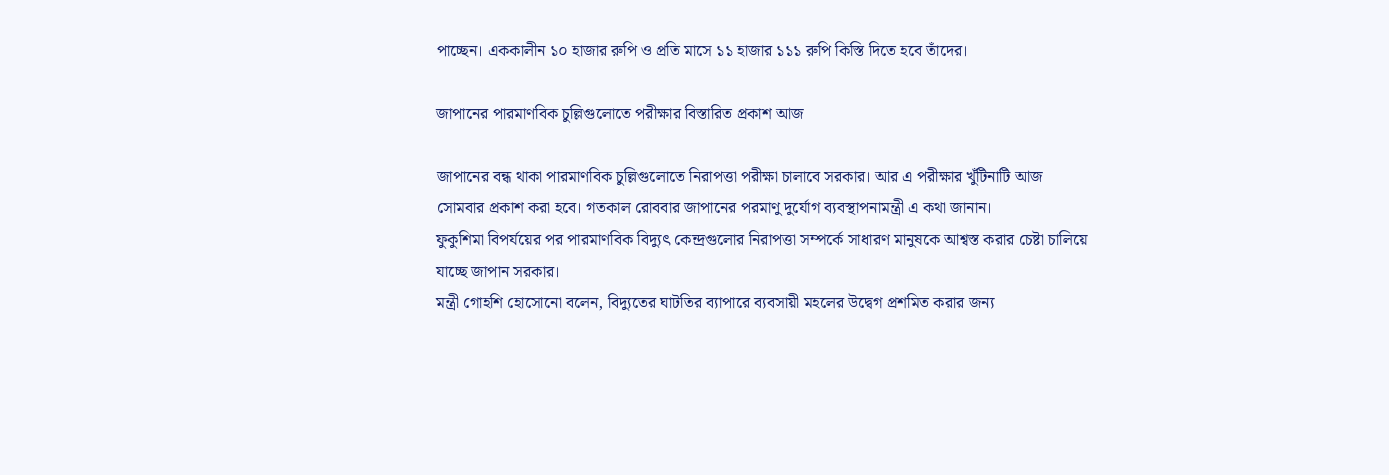পাচ্ছেন। এককালীন ১০ হাজার রুপি ও প্রতি মাসে ১১ হাজার ১১১ রুপি কিস্তি দিতে হবে তাঁদের।

জাপানের পারমাণবিক চুল্লিগুলোতে পরীক্ষার বিস্তারিত প্রকাশ আজ

জাপানের বন্ধ থাকা পারমাণবিক চুল্লিগুলোতে নিরাপত্তা পরীক্ষা চালাবে সরকার। আর এ পরীক্ষার খুঁটিনাটি আজ সোমবার প্রকাশ করা হবে। গতকাল রোববার জাপানের পরমাণু দুর্যোগ ব্যবস্থাপনামন্ত্রী এ কথা জানান।
ফুকুশিমা বিপর্যয়ের পর পারমাণবিক বিদ্যুৎ কেন্দ্রগুলোর নিরাপত্তা সম্পর্কে সাধারণ মানুষকে আশ্বস্ত করার চেষ্টা চালিয়ে যাচ্ছে জাপান সরকার।
মন্ত্রী গোহশি হোসোনো বলেন, বিদ্যুতের ঘাটতির ব্যাপারে ব্যবসায়ী মহলের উদ্বেগ প্রশমিত করার জন্য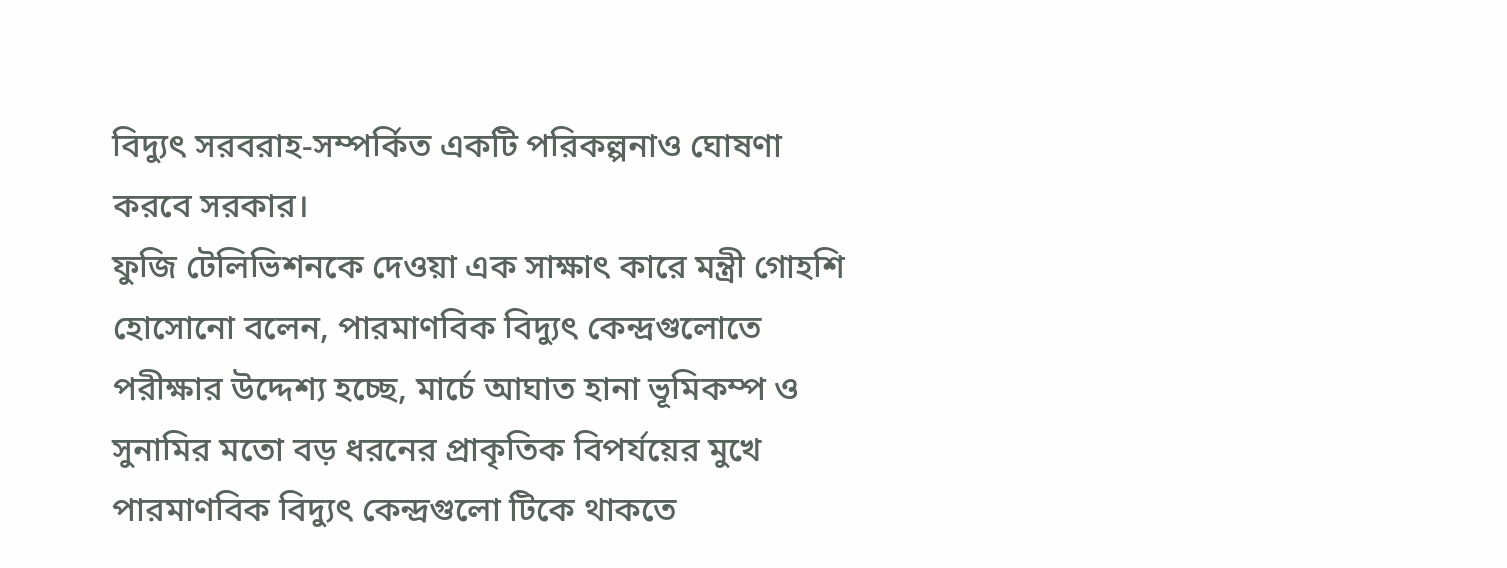বিদ্যুৎ সরবরাহ-সম্পর্কিত একটি পরিকল্পনাও ঘোষণা করবে সরকার।
ফুজি টেলিভিশনকে দেওয়া এক সাক্ষাৎ কারে মন্ত্রী গোহশি হোসোনো বলেন, পারমাণবিক বিদ্যুৎ কেন্দ্রগুলোতে পরীক্ষার উদ্দেশ্য হচ্ছে, মার্চে আঘাত হানা ভূমিকম্প ও সুনামির মতো বড় ধরনের প্রাকৃতিক বিপর্যয়ের মুখে পারমাণবিক বিদ্যুৎ কেন্দ্রগুলো টিকে থাকতে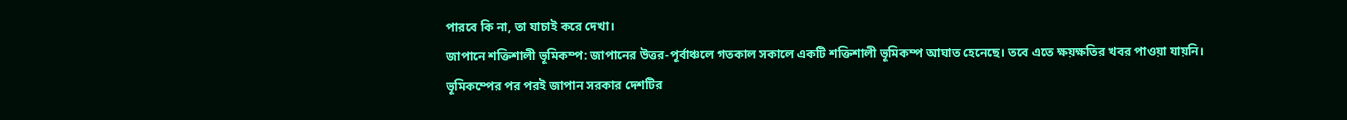পারবে কি না, তা যাচাই করে দেখা।
জাপানে শক্তিশালী ভূমিকম্প: জাপানের উত্তর-পূর্বাঞ্চলে গতকাল সকালে একটি শক্তিশালী ভূমিকম্প আঘাত হেনেছে। তবে এতে ক্ষয়ক্ষতির খবর পাওয়া যায়নি। ভূমিকম্পের পর পরই জাপান সরকার দেশটির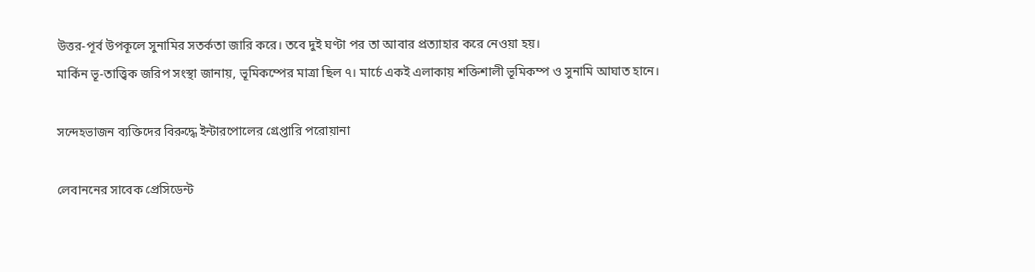উত্তর-পূর্ব উপকূলে সুনামির সতর্কতা জারি করে। তবে দুই ঘণ্টা পর তা আবার প্রত্যাহার করে নেওয়া হয়।
মার্কিন ভূ-তাত্ত্বিক জরিপ সংস্থা জানায়, ভূমিকম্পের মাত্রা ছিল ৭। মার্চে একই এলাকায় শক্তিশালী ভূমিকম্প ও সুনামি আঘাত হানে।

সন্দেহভাজন ব্যক্তিদের বিরুদ্ধে ইন্টারপোলের গ্রেপ্তারি পরোয়ানা

লেবাননের সাবেক প্রেসিডেন্ট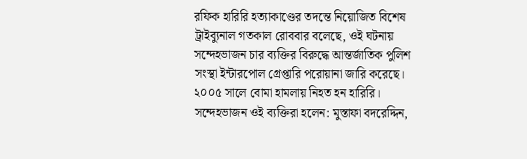রফিক হারিরি হত্যাকাণ্ডের তদন্তে নিয়োজিত বিশেষ ট্রাইব্যুনাল গতকাল রোববার বলেছে, ওই ঘটনায় সন্দেহভাজন চার ব্যক্তির বিরুদ্ধে আন্তর্জাতিক পুলিশ সংস্থা ইন্টারপোল গ্রেপ্তারি পরোয়ানা জারি করেছে। ২০০৫ সালে বোমা হামলায় নিহত হন হারিরি।
সন্দেহভাজন ওই ব্যক্তিরা হলেন: মুস্তাফা বদরেদ্দিন,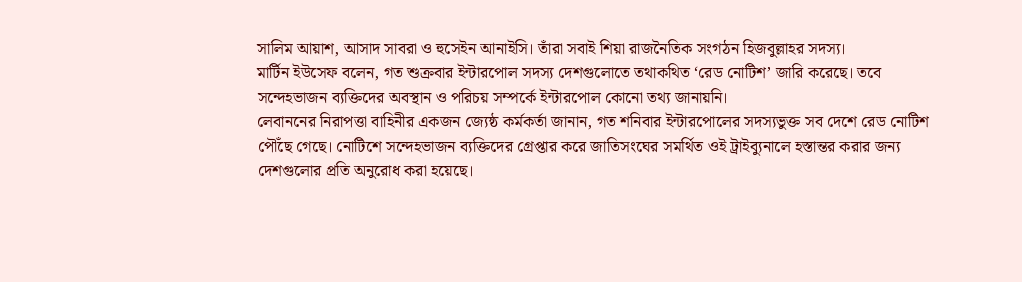সালিম আয়াশ, আসাদ সাবরা ও হুসেইন আনাইসি। তাঁরা সবাই শিয়া রাজনৈতিক সংগঠন হিজবুল্লাহর সদস্য।
মার্টিন ইউসেফ বলেন, গত শুক্রবার ইন্টারপোল সদস্য দেশগুলোতে তথাকথিত ‘রেড নোটিশ’ জারি করেছে। তবে সন্দেহভাজন ব্যক্তিদের অবস্থান ও পরিচয় সম্পর্কে ইন্টারপোল কোনো তথ্য জানায়নি।
লেবাননের নিরাপত্তা বাহিনীর একজন জ্যেষ্ঠ কর্মকর্তা জানান, গত শনিবার ইন্টারপোলের সদস্যভুক্ত সব দেশে রেড নোটিশ পৌঁছে গেছে। নোটিশে সন্দেহভাজন ব্যক্তিদের গ্রেপ্তার করে জাতিসংঘের সমর্থিত ওই ট্রাইব্যুনালে হস্তান্তর করার জন্য দেশগুলোর প্রতি অনুরোধ করা হয়েছে।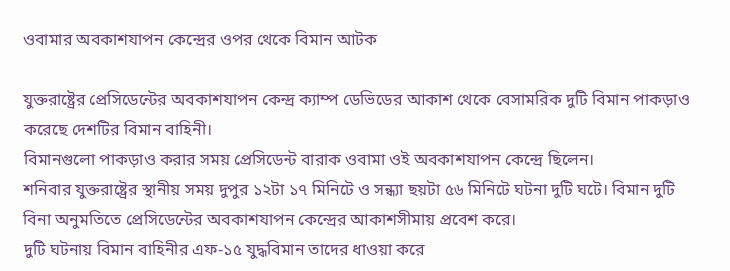ওবামার অবকাশযাপন কেন্দ্রের ওপর থেকে বিমান আটক

যুক্তরাষ্ট্রের প্রেসিডেন্টের অবকাশযাপন কেন্দ্র ক্যাম্প ডেভিডের আকাশ থেকে বেসামরিক দুটি বিমান পাকড়াও করেছে দেশটির বিমান বাহিনী।
বিমানগুলো পাকড়াও করার সময় প্রেসিডেন্ট বারাক ওবামা ওই অবকাশযাপন কেন্দ্রে ছিলেন।
শনিবার যুক্তরাষ্ট্রের স্থানীয় সময় দুপুর ১২টা ১৭ মিনিটে ও সন্ধ্যা ছয়টা ৫৬ মিনিটে ঘটনা দুটি ঘটে। বিমান দুটি বিনা অনুমতিতে প্রেসিডেন্টের অবকাশযাপন কেন্দ্রের আকাশসীমায় প্রবেশ করে।
দুটি ঘটনায় বিমান বাহিনীর এফ-১৫ যুদ্ধবিমান তাদের ধাওয়া করে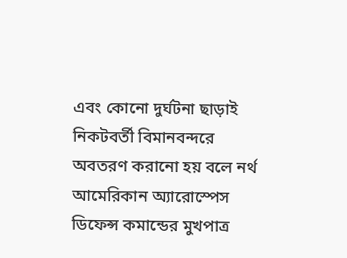এবং কোনো দুর্ঘটনা ছাড়াই নিকটবর্তী বিমানবন্দরে অবতরণ করানো হয় বলে নর্থ আমেরিকান অ্যারোস্পেস ডিফেন্স কমান্ডের মুখপাত্র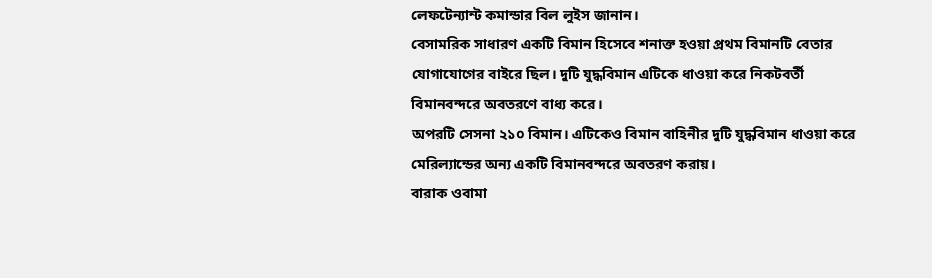লেফটেন্যান্ট কমান্ডার বিল লুইস জানান।
বেসামরিক সাধারণ একটি বিমান হিসেবে শনাক্ত হওয়া প্রথম বিমানটি বেতার যোগাযোগের বাইরে ছিল। দুটি যুদ্ধবিমান এটিকে ধাওয়া করে নিকটবর্তী বিমানবন্দরে অবতরণে বাধ্য করে।
অপরটি সেসনা ২১০ বিমান। এটিকেও বিমান বাহিনীর দুটি যুদ্ধবিমান ধাওয়া করে মেরিল্যান্ডের অন্য একটি বিমানবন্দরে অবতরণ করায়।
বারাক ওবামা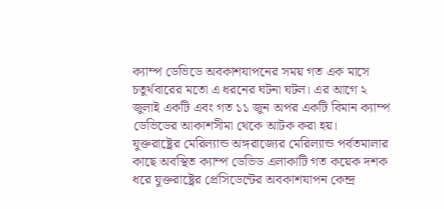ক্যাম্প ডেভিডে অবকাশযাপনের সময় গত এক মাসে চতুর্থবারের মতো এ ধরনের ঘটনা ঘটল। এর আগে ২ জুলাই একটি এবং গত ১১ জুন অপর একটি বিমান ক্যাম্প ডেভিডের আকাশসীমা থেকে আটক করা হয়।
যুক্তরাষ্ট্রের মেরিল্যান্ড অঙ্গরাজ্যের মেরিল্যান্ড পর্বতমালার কাছে অবস্থিত ক্যাম্প ডেভিড এলাকাটি গত কয়েক দশক ধরে যুক্তরাষ্ট্রের প্রেসিডেন্টের অবকাশযাপন কেন্দ্র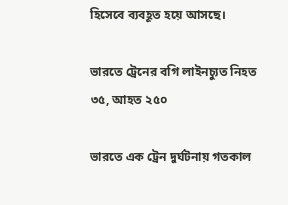হিসেবে ব্যবহূত হয়ে আসছে।

ভারতে ট্রেনের বগি লাইনচ্যুত নিহত ৩৫, আহত ২৫০

ভারতে এক ট্রেন দুর্ঘটনায় গতকাল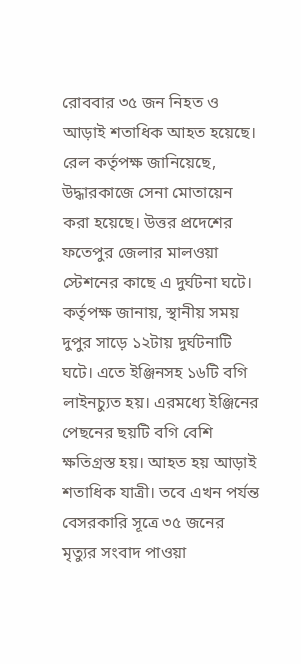রোববার ৩৫ জন নিহত ও আড়াই শতাধিক আহত হয়েছে। রেল কর্তৃপক্ষ জানিয়েছে, উদ্ধারকাজে সেনা মোতায়েন করা হয়েছে। উত্তর প্রদেশের ফতেপুর জেলার মালওয়া স্টেশনের কাছে এ দুর্ঘটনা ঘটে।
কর্তৃপক্ষ জানায়, স্থানীয় সময় দুপুর সাড়ে ১২টায় দুর্ঘটনাটি ঘটে। এতে ইঞ্জিনসহ ১৬টি বগি লাইনচ্যুত হয়। এরমধ্যে ইঞ্জিনের পেছনের ছয়টি বগি বেশি ক্ষতিগ্রস্ত হয়। আহত হয় আড়াই শতাধিক যাত্রী। তবে এখন পর্যন্ত বেসরকারি সূত্রে ৩৫ জনের মৃত্যুর সংবাদ পাওয়া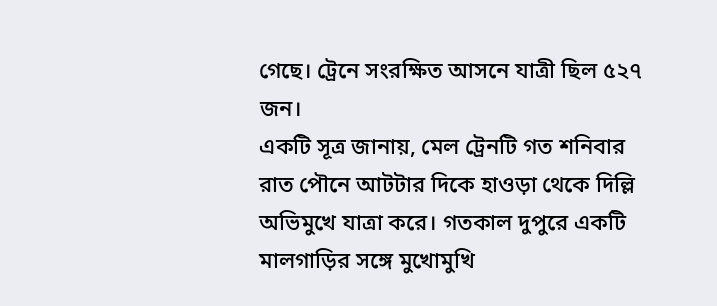গেছে। ট্রেনে সংরক্ষিত আসনে যাত্রী ছিল ৫২৭ জন।
একটি সূত্র জানায়, মেল ট্রেনটি গত শনিবার রাত পৌনে আটটার দিকে হাওড়া থেকে দিল্লি অভিমুখে যাত্রা করে। গতকাল দুপুরে একটি মালগাড়ির সঙ্গে মুখোমুখি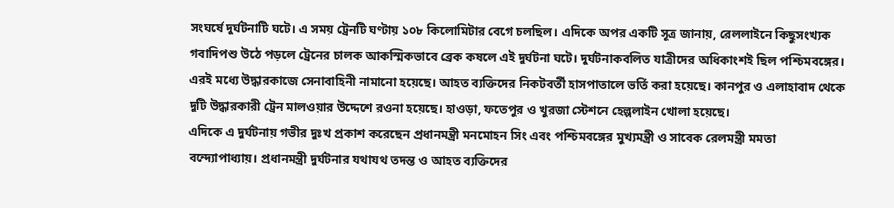সংঘর্ষে দুর্ঘটনাটি ঘটে। এ সময় ট্রেনটি ঘণ্টায় ১০৮ কিলোমিটার বেগে চলছিল। এদিকে অপর একটি সূত্র জানায়, রেললাইনে কিছুসংখ্যক গবাদিপশু উঠে পড়লে ট্রেনের চালক আকস্মিকভাবে ব্রেক কষলে এই দুর্ঘটনা ঘটে। দুর্ঘটনাকবলিত যাত্রীদের অধিকাংশই ছিল পশ্চিমবঙ্গের।
এরই মধ্যে উদ্ধারকাজে সেনাবাহিনী নামানো হয়েছে। আহত ব্যক্তিদের নিকটবর্তী হাসপাতালে ভর্তি করা হয়েছে। কানপুর ও এলাহাবাদ থেকে দুটি উদ্ধারকারী ট্রেন মালওয়ার উদ্দেশে রওনা হয়েছে। হাওড়া, ফতেপুর ও খুরজা স্টেশনে হেল্পলাইন খোলা হয়েছে।
এদিকে এ দুর্ঘটনায় গভীর দুঃখ প্রকাশ করেছেন প্রধানমন্ত্রী মনমোহন সিং এবং পশ্চিমবঙ্গের মুখ্যমন্ত্রী ও সাবেক রেলমন্ত্রী মমতা বন্দ্যোপাধ্যায়। প্রধানমন্ত্রী দুর্ঘটনার যথাযথ তদন্ত ও আহত ব্যক্তিদের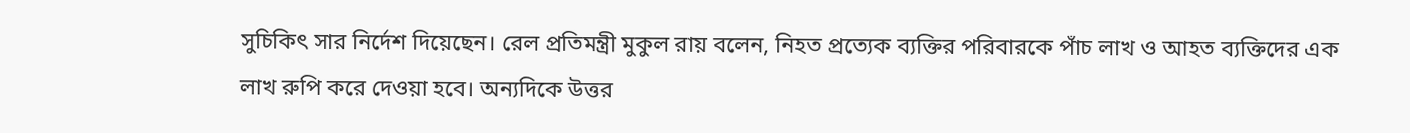সুচিকিৎ সার নির্দেশ দিয়েছেন। রেল প্রতিমন্ত্রী মুকুল রায় বলেন, নিহত প্রত্যেক ব্যক্তির পরিবারকে পাঁচ লাখ ও আহত ব্যক্তিদের এক লাখ রুপি করে দেওয়া হবে। অন্যদিকে উত্তর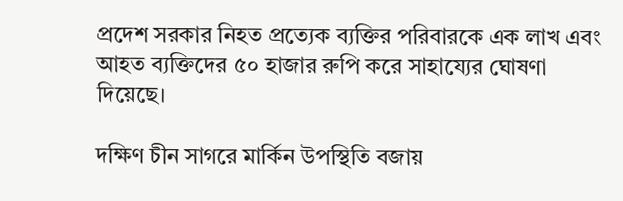প্রদেশ সরকার নিহত প্রত্যেক ব্যক্তির পরিবারকে এক লাখ এবং আহত ব্যক্তিদের ৫০ হাজার রুপি করে সাহায্যের ঘোষণা দিয়েছে।

দক্ষিণ চীন সাগরে মার্কিন উপস্থিতি বজায়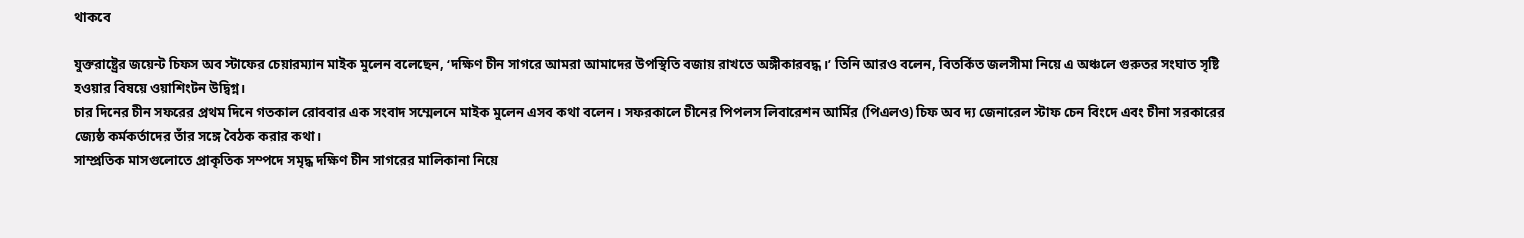থাকবে

যুক্তরাষ্ট্রের জয়েন্ট চিফস অব স্টাফের চেয়ারম্যান মাইক মুলেন বলেছেন, ‘দক্ষিণ চীন সাগরে আমরা আমাদের উপস্থিতি বজায় রাখতে অঙ্গীকারবদ্ধ।’ তিনি আরও বলেন, বিতর্কিত জলসীমা নিয়ে এ অঞ্চলে গুরুতর সংঘাত সৃষ্টি হওয়ার বিষয়ে ওয়াশিংটন উদ্বিগ্ন।
চার দিনের চীন সফরের প্রথম দিনে গতকাল রোববার এক সংবাদ সম্মেলনে মাইক মুলেন এসব কথা বলেন। সফরকালে চীনের পিপলস লিবারেশন আর্মির (পিএলও) চিফ অব দ্য জেনারেল স্টাফ চেন বিংদে এবং চীনা সরকারের জ্যেষ্ঠ কর্মকর্তাদের তাঁর সঙ্গে বৈঠক করার কথা।
সাম্প্রতিক মাসগুলোতে প্রাকৃতিক সম্পদে সমৃদ্ধ দক্ষিণ চীন সাগরের মালিকানা নিয়ে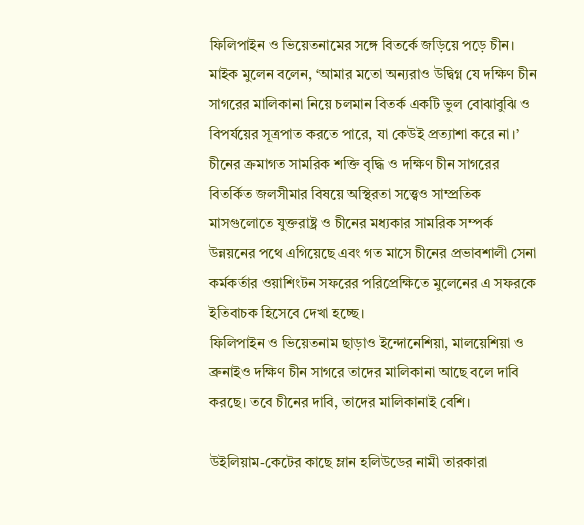ফিলিপাইন ও ভিয়েতনামের সঙ্গে বিতর্কে জড়িয়ে পড়ে চীন।
মাইক মুলেন বলেন, ‘আমার মতো অন্যরাও উদ্বিগ্ন যে দক্ষিণ চীন সাগরের মালিকানা নিয়ে চলমান বিতর্ক একটি ভুল বোঝাবুঝি ও বিপর্যয়ের সূত্রপাত করতে পারে, যা কেউই প্রত্যাশা করে না।’
চীনের ক্রমাগত সামরিক শক্তি বৃদ্ধি ও দক্ষিণ চীন সাগরের বিতর্কিত জলসীমার বিষয়ে অস্থিরতা সত্ত্বেও সাম্প্রতিক মাসগুলোতে যুক্তরাষ্ট্র ও চীনের মধ্যকার সামরিক সম্পর্ক উন্নয়নের পথে এগিয়েছে এবং গত মাসে চীনের প্রভাবশালী সেনা কর্মকর্তার ওয়াশিংটন সফরের পরিপ্রেক্ষিতে মুলেনের এ সফরকে ইতিবাচক হিসেবে দেখা হচ্ছে।
ফিলিপাইন ও ভিয়েতনাম ছাড়াও ইন্দোনেশিয়া, মালয়েশিয়া ও ব্রুনাইও দক্ষিণ চীন সাগরে তাদের মালিকানা আছে বলে দাবি করছে। তবে চীনের দাবি, তাদের মালিকানাই বেশি।

উইলিয়াম-কেটের কাছে ম্লান হলিউডের নামী তারকারা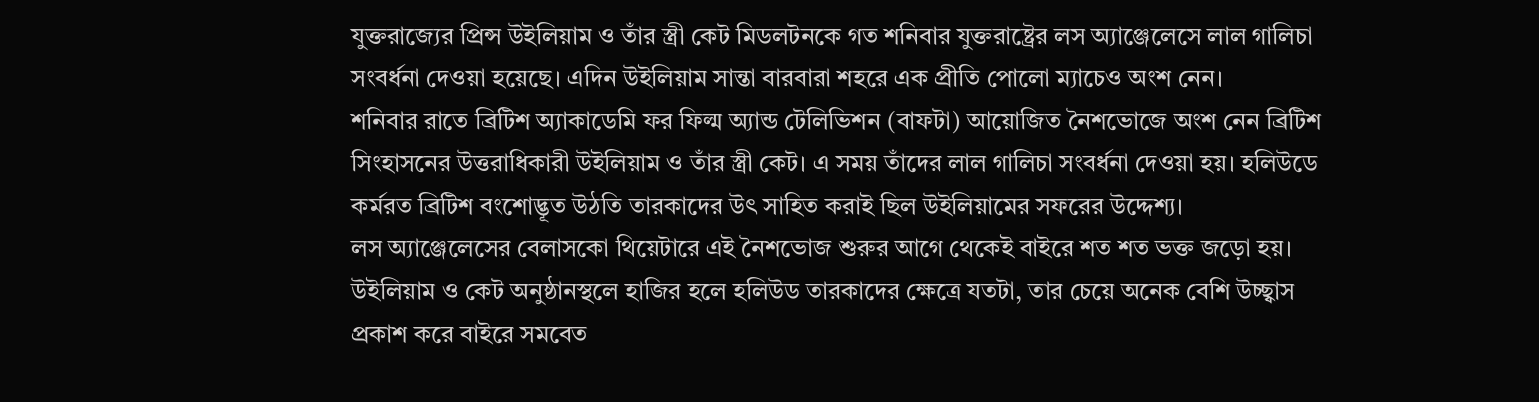যুক্তরাজ্যের প্রিন্স উইলিয়াম ও তাঁর স্ত্রী কেট মিডলটনকে গত শনিবার যুক্তরাষ্ট্রের লস অ্যাঞ্জেলেসে লাল গালিচা সংবর্ধনা দেওয়া হয়েছে। এদিন উইলিয়াম সান্তা বারবারা শহরে এক প্রীতি পোলো ম্যাচেও অংশ নেন।
শনিবার রাতে ব্রিটিশ অ্যাকাডেমি ফর ফিল্ম অ্যান্ড টেলিভিশন (বাফটা) আয়োজিত নৈশভোজে অংশ নেন ব্রিটিশ সিংহাসনের উত্তরাধিকারী উইলিয়াম ও তাঁর স্ত্রী কেট। এ সময় তাঁদের লাল গালিচা সংবর্ধনা দেওয়া হয়। হলিউডে কর্মরত ব্রিটিশ বংশোদ্ভূত উঠতি তারকাদের উৎ সাহিত করাই ছিল উইলিয়ামের সফরের উদ্দেশ্য।
লস অ্যাঞ্জেলেসের বেলাসকো থিয়েটারে এই নৈশভোজ শুরুর আগে থেকেই বাইরে শত শত ভক্ত জড়ো হয়। উইলিয়াম ও কেট অনুষ্ঠানস্থলে হাজির হলে হলিউড তারকাদের ক্ষেত্রে যতটা, তার চেয়ে অনেক বেশি উচ্ছ্বাস প্রকাশ করে বাইরে সমবেত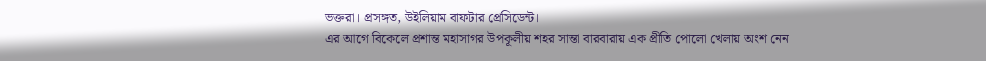ভক্তরা। প্রসঙ্গত, উইলিয়াম বাফটার প্রেসিডেন্ট।
এর আগে বিকেলে প্রশান্ত মহাসাগর উপকূলীয় শহর সান্তা বারবারায় এক প্রীতি পোলো খেলায় অংশ নেন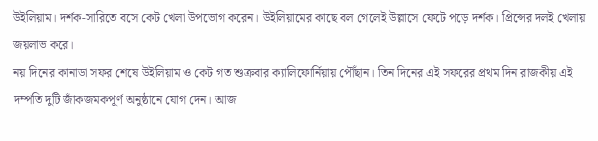উইলিয়াম। দর্শক-সারিতে বসে কেট খেলা উপভোগ করেন। উইলিয়ামের কাছে বল গেলেই উল্লাসে ফেটে পড়ে দর্শক। প্রিন্সের দলই খেলায় জয়লাভ করে।
নয় দিনের কানাডা সফর শেষে উইলিয়াম ও কেট গত শুক্রবার ক্যালিফোর্নিয়ায় পৌঁছান। তিন দিনের এই সফরের প্রথম দিন রাজকীয় এই দম্পতি দুটি জাঁকজমকপূর্ণ অনুষ্ঠানে যোগ দেন। আজ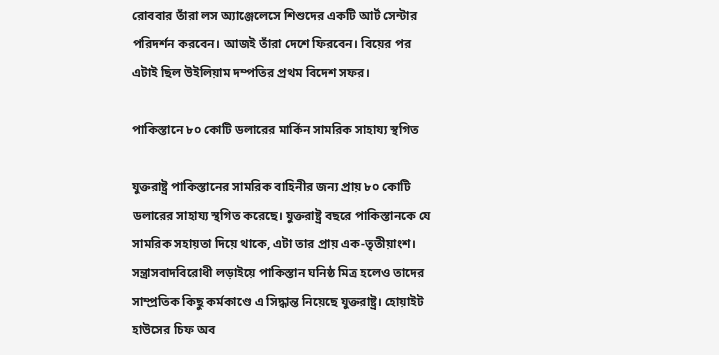রোববার তাঁরা লস অ্যাঞ্জেলেসে শিশুদের একটি আর্ট সেন্টার পরিদর্শন করবেন। আজই তাঁরা দেশে ফিরবেন। বিয়ের পর এটাই ছিল উইলিয়াম দম্পতির প্রথম বিদেশ সফর।

পাকিস্তানে ৮০ কোটি ডলারের মার্কিন সামরিক সাহায্য স্থগিত

যুক্তরাষ্ট্র পাকিস্তানের সামরিক বাহিনীর জন্য প্রায় ৮০ কোটি ডলারের সাহায্য স্থগিত করেছে। যুক্তরাষ্ট্র বছরে পাকিস্তানকে যে সামরিক সহায়তা দিয়ে থাকে, এটা তার প্রায় এক-তৃতীয়াংশ।
সন্ত্রাসবাদবিরোধী লড়াইয়ে পাকিস্তান ঘনিষ্ঠ মিত্র হলেও তাদের সাম্প্রতিক কিছু কর্মকাণ্ডে এ সিদ্ধান্ত নিয়েছে যুক্তরাষ্ট্র। হোয়াইট হাউসের চিফ অব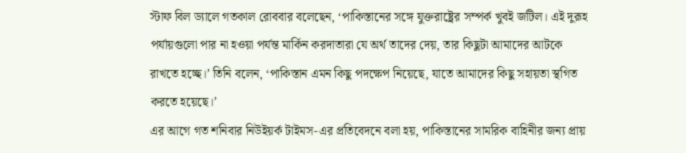স্টাফ বিল ড্যালে গতকাল রোববার বলেছেন, ‘পাকিস্তানের সঙ্গে যুক্তরাষ্ট্রের সম্পর্ক খুবই জটিল। এই দুরূহ পর্যায়গুলো পার না হওয়া পর্যন্ত মার্কিন করদাতারা যে অর্থ তাদের দেয়, তার কিছুটা আমাদের আটকে রাখতে হচ্ছে।’ তিনি বলেন, ‘পাকিস্তান এমন কিছু পদক্ষেপ নিয়েছে, যাতে আমাদের কিছু সহায়তা স্থগিত করতে হয়েছে।’
এর আগে গত শনিবার নিউইয়র্ক টাইমস-এর প্রতিবেদনে বলা হয়, পাকিস্তানের সামরিক বাহিনীর জন্য প্রায়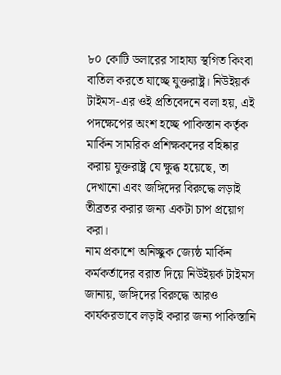৮০ কোটি ডলারের সাহায্য স্থগিত কিংবা বাতিল করতে যাচ্ছে যুক্তরাষ্ট্র। নিউইয়র্ক টাইমস-এর ওই প্রতিবেদনে বলা হয়, এই পদক্ষেপের অংশ হচ্ছে পাকিস্তান কর্তৃক মার্কিন সামরিক প্রশিক্ষকদের বহিষ্কার করায় যুক্তরাষ্ট্র যে ক্ষুব্ধ হয়েছে, তা দেখানো এবং জঙ্গিদের বিরুদ্ধে লড়াই তীব্রতর করার জন্য একটা চাপ প্রয়োগ করা।
নাম প্রকাশে অনিচ্ছুক জ্যেষ্ঠ মার্কিন কর্মকর্তাদের বরাত দিয়ে নিউইয়র্ক টাইমস জানায়, জঙ্গিদের বিরুদ্ধে আরও কার্যকরভাবে লড়াই করার জন্য পাকিস্তানি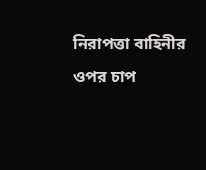নিরাপত্তা বাহিনীর ওপর চাপ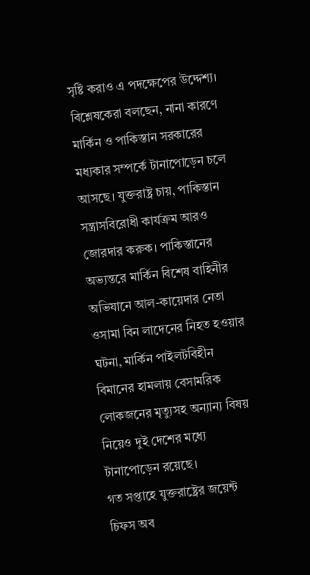সৃষ্টি করাও এ পদক্ষেপের উদ্দেশ্য।
বিশ্লেষকেরা বলছেন, নানা কারণে মার্কিন ও পাকিস্তান সরকারের মধ্যকার সম্পর্কে টানাপোড়েন চলে আসছে। যুক্তরাষ্ট্র চায়, পাকিস্তান সন্ত্রাসবিরোধী কার্যক্রম আরও জোরদার করুক। পাকিস্তানের অভ্যন্তরে মার্কিন বিশেষ বাহিনীর অভিযানে আল-কায়েদার নেতা ওসামা বিন লাদেনের নিহত হওয়ার ঘটনা, মার্কিন পাইলটবিহীন বিমানের হামলায় বেসামরিক লোকজনের মৃত্যুসহ অন্যান্য বিষয় নিয়েও দুই দেশের মধ্যে টানাপোড়েন রয়েছে।
গত সপ্তাহে যুক্তরাষ্ট্রের জয়েন্ট চিফস অব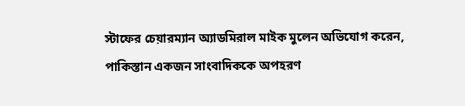স্টাফের চেয়ারম্যান অ্যাডমিরাল মাইক মুলেন অভিযোগ করেন, পাকিস্তান একজন সাংবাদিককে অপহরণ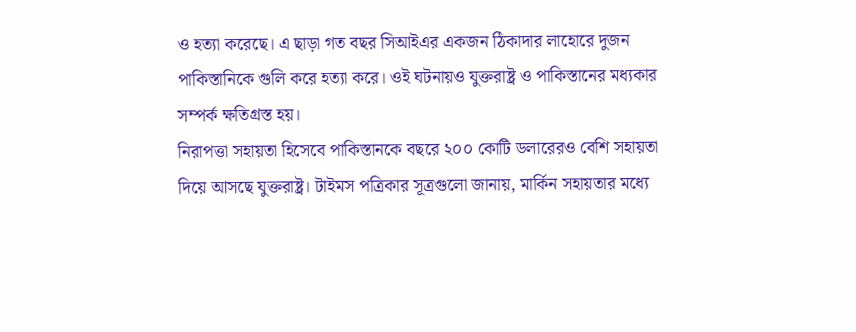ও হত্যা করেছে। এ ছাড়া গত বছর সিআইএর একজন ঠিকাদার লাহোরে দুজন পাকিস্তানিকে গুলি করে হত্যা করে। ওই ঘটনায়ও যুক্তরাষ্ট্র ও পাকিস্তানের মধ্যকার সম্পর্ক ক্ষতিগ্রস্ত হয়।
নিরাপত্তা সহায়তা হিসেবে পাকিস্তানকে বছরে ২০০ কোটি ডলারেরও বেশি সহায়তা দিয়ে আসছে যুক্তরাষ্ট্র। টাইমস পত্রিকার সূত্রগুলো জানায়, মার্কিন সহায়তার মধ্যে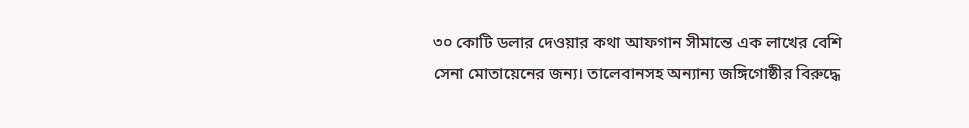৩০ কোটি ডলার দেওয়ার কথা আফগান সীমান্তে এক লাখের বেশি সেনা মোতায়েনের জন্য। তালেবানসহ অন্যান্য জঙ্গিগোষ্ঠীর বিরুদ্ধে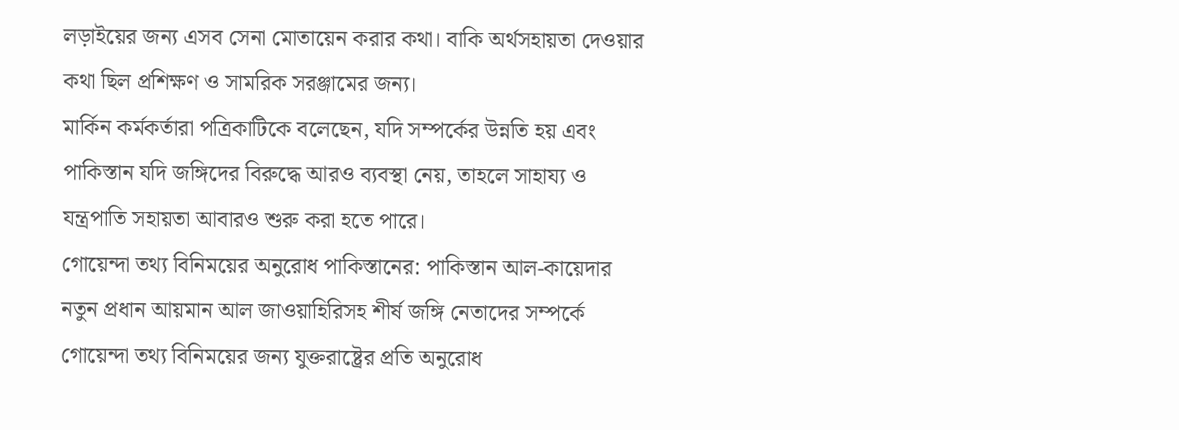লড়াইয়ের জন্য এসব সেনা মোতায়েন করার কথা। বাকি অর্থসহায়তা দেওয়ার কথা ছিল প্রশিক্ষণ ও সামরিক সরঞ্জামের জন্য।
মার্কিন কর্মকর্তারা পত্রিকাটিকে বলেছেন, যদি সম্পর্কের উন্নতি হয় এবং পাকিস্তান যদি জঙ্গিদের বিরুদ্ধে আরও ব্যবস্থা নেয়, তাহলে সাহায্য ও যন্ত্রপাতি সহায়তা আবারও শুরু করা হতে পারে।
গোয়েন্দা তথ্য বিনিময়ের অনুরোধ পাকিস্তানের: পাকিস্তান আল-কায়েদার নতুন প্রধান আয়মান আল জাওয়াহিরিসহ শীর্ষ জঙ্গি নেতাদের সম্পর্কে গোয়েন্দা তথ্য বিনিময়ের জন্য যুক্তরাষ্ট্রের প্রতি অনুরোধ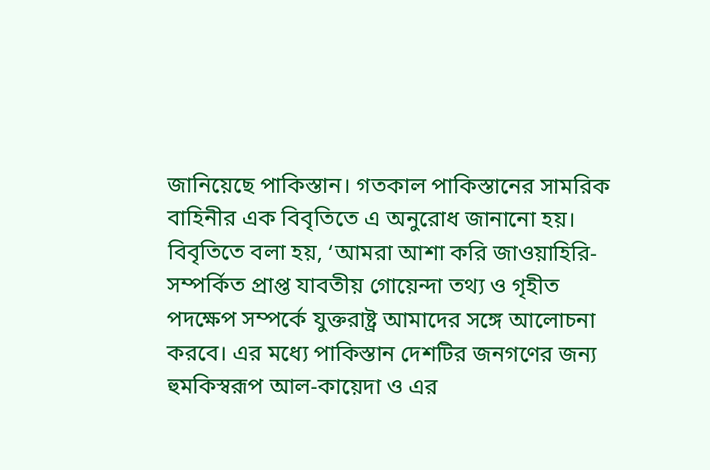জানিয়েছে পাকিস্তান। গতকাল পাকিস্তানের সামরিক বাহিনীর এক বিবৃতিতে এ অনুরোধ জানানো হয়।
বিবৃতিতে বলা হয়, ‘আমরা আশা করি জাওয়াহিরি-সম্পর্কিত প্রাপ্ত যাবতীয় গোয়েন্দা তথ্য ও গৃহীত পদক্ষেপ সম্পর্কে যুক্তরাষ্ট্র আমাদের সঙ্গে আলোচনা করবে। এর মধ্যে পাকিস্তান দেশটির জনগণের জন্য হুমকিস্বরূপ আল-কায়েদা ও এর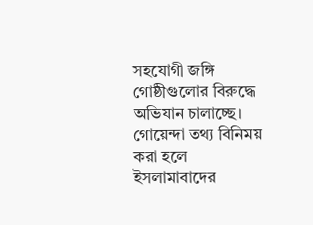সহযোগী জঙ্গি গোষ্ঠীগুলোর বিরুদ্ধে অভিযান চালাচ্ছে। গোয়েন্দা তথ্য বিনিময় করা হলে ইসলামাবাদের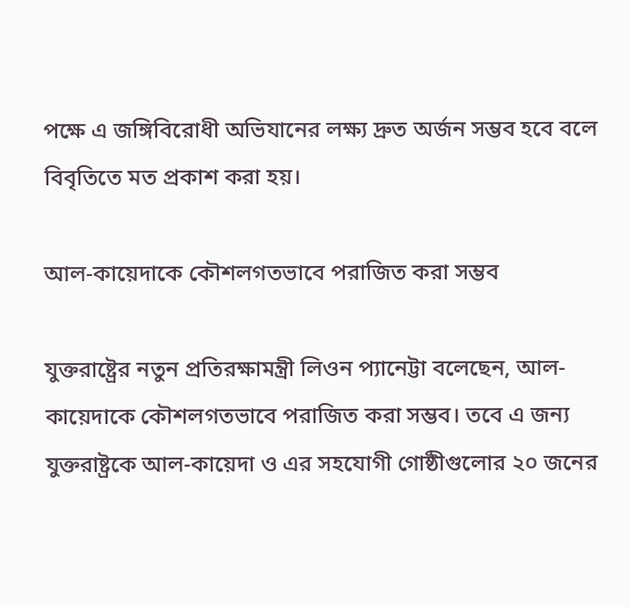পক্ষে এ জঙ্গিবিরোধী অভিযানের লক্ষ্য দ্রুত অর্জন সম্ভব হবে বলে বিবৃতিতে মত প্রকাশ করা হয়।

আল-কায়েদাকে কৌশলগতভাবে পরাজিত করা সম্ভব

যুক্তরাষ্ট্রের নতুন প্রতিরক্ষামন্ত্রী লিওন প্যানেট্টা বলেছেন, আল-কায়েদাকে কৌশলগতভাবে পরাজিত করা সম্ভব। তবে এ জন্য যুক্তরাষ্ট্রকে আল-কায়েদা ও এর সহযোগী গোষ্ঠীগুলোর ২০ জনের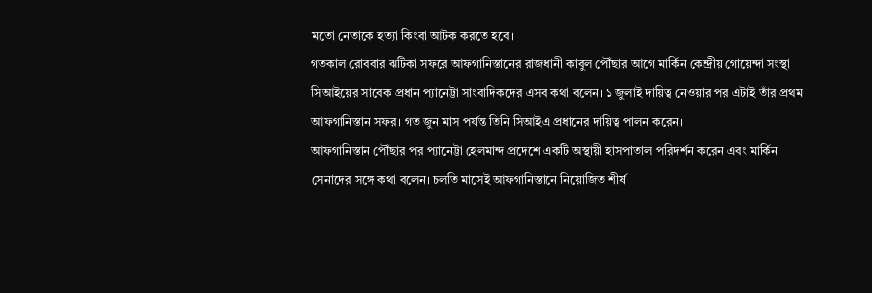মতো নেতাকে হত্যা কিংবা আটক করতে হবে।
গতকাল রোববার ঝটিকা সফরে আফগানিস্তানের রাজধানী কাবুল পৌঁছার আগে মার্কিন কেন্দ্রীয় গোয়েন্দা সংস্থা সিআইয়ের সাবেক প্রধান প্যানেট্টা সাংবাদিকদের এসব কথা বলেন। ১ জুলাই দায়িত্ব নেওয়ার পর এটাই তাঁর প্রথম আফগানিস্তান সফর। গত জুন মাস পর্যন্ত তিনি সিআইএ প্রধানের দায়িত্ব পালন করেন।
আফগানিস্তান পৌঁছার পর প্যানেট্টা হেলমান্দ প্রদেশে একটি অস্থায়ী হাসপাতাল পরিদর্শন করেন এবং মার্কিন সেনাদের সঙ্গে কথা বলেন। চলতি মাসেই আফগানিস্তানে নিয়োজিত শীর্ষ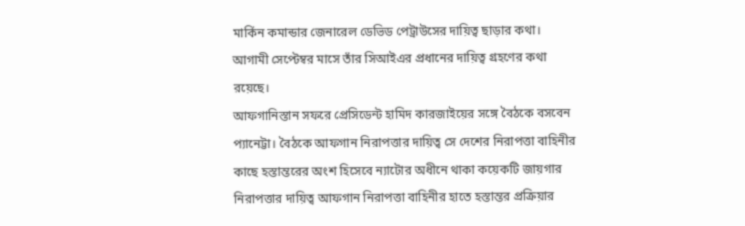মার্কিন কমান্ডার জেনারেল ডেভিড পেট্রাউসের দায়িত্ব ছাড়ার কথা। আগামী সেপ্টেম্বর মাসে তাঁর সিআইএর প্রধানের দায়িত্ব গ্রহণের কথা রয়েছে।
আফগানিস্তান সফরে প্রেসিডেন্ট হামিদ কারজাইয়ের সঙ্গে বৈঠকে বসবেন প্যানেট্টা। বৈঠকে আফগান নিরাপত্তার দায়িত্ব সে দেশের নিরাপত্তা বাহিনীর কাছে হস্তান্তরের অংশ হিসেবে ন্যাটোর অধীনে থাকা কয়েকটি জায়গার নিরাপত্তার দায়িত্ব আফগান নিরাপত্তা বাহিনীর হাতে হস্তান্তর প্রক্রিয়ার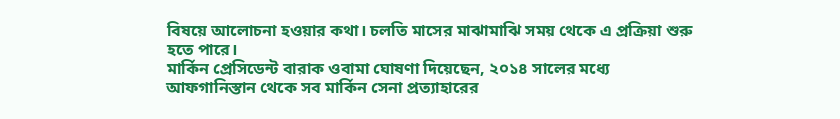বিষয়ে আলোচনা হওয়ার কথা। চলতি মাসের মাঝামাঝি সময় থেকে এ প্রক্রিয়া শুরু হতে পারে।
মার্কিন প্রেসিডেন্ট বারাক ওবামা ঘোষণা দিয়েছেন, ২০১৪ সালের মধ্যে আফগানিস্তান থেকে সব মার্কিন সেনা প্রত্যাহারের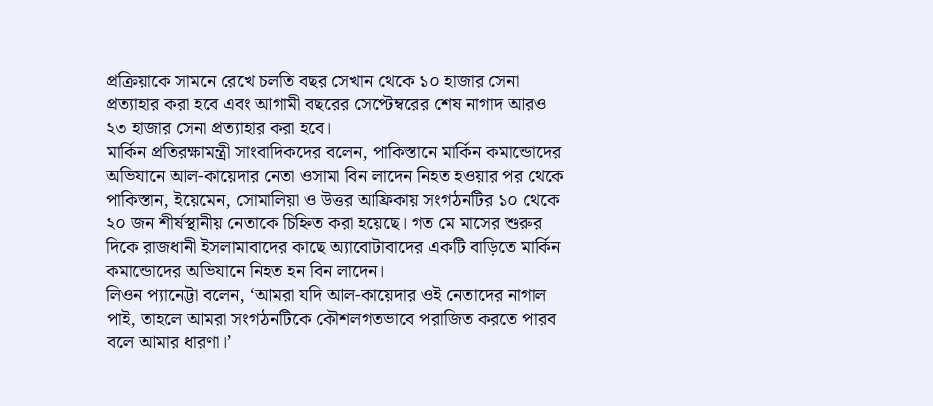প্রক্রিয়াকে সামনে রেখে চলতি বছর সেখান থেকে ১০ হাজার সেনা প্রত্যাহার করা হবে এবং আগামী বছরের সেপ্টেম্বরের শেষ নাগাদ আরও ২৩ হাজার সেনা প্রত্যাহার করা হবে।
মার্কিন প্রতিরক্ষামন্ত্রী সাংবাদিকদের বলেন, পাকিস্তানে মার্কিন কমান্ডোদের অভিযানে আল-কায়েদার নেতা ওসামা বিন লাদেন নিহত হওয়ার পর থেকে পাকিস্তান, ইয়েমেন, সোমালিয়া ও উত্তর আফ্রিকায় সংগঠনটির ১০ থেকে ২০ জন শীর্ষস্থানীয় নেতাকে চিহ্নিত করা হয়েছে। গত মে মাসের শুরুর দিকে রাজধানী ইসলামাবাদের কাছে অ্যাবোটাবাদের একটি বাড়িতে মার্কিন কমান্ডোদের অভিযানে নিহত হন বিন লাদেন।
লিওন প্যানেট্টা বলেন, ‘আমরা যদি আল-কায়েদার ওই নেতাদের নাগাল পাই, তাহলে আমরা সংগঠনটিকে কৌশলগতভাবে পরাজিত করতে পারব বলে আমার ধারণা।’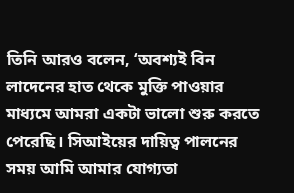তিনি আরও বলেন, ‘অবশ্যই বিন লাদেনের হাত থেকে মুক্তি পাওয়ার মাধ্যমে আমরা একটা ভালো শুরু করতে পেরেছি। সিআইয়ের দায়িত্ব পালনের সময় আমি আমার যোগ্যতা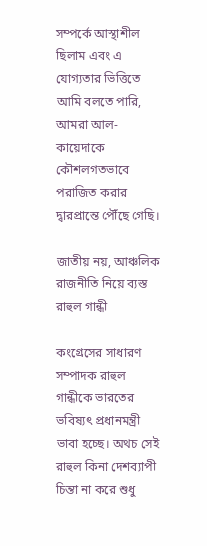সম্পর্কে আস্থাশীল ছিলাম এবং এ যোগ্যতার ভিত্তিতে আমি বলতে পারি, আমরা আল-কায়েদাকে কৌশলগতভাবে পরাজিত করার দ্বারপ্রান্তে পৌঁছে গেছি।

জাতীয় নয়, আঞ্চলিক রাজনীতি নিয়ে ব্যস্ত রাহুল গান্ধী

কংগ্রেসের সাধারণ সম্পাদক রাহুল গান্ধীকে ভারতের ভবিষ্যৎ প্রধানমন্ত্রী ভাবা হচ্ছে। অথচ সেই রাহুল কিনা দেশব্যাপী চিন্তা না করে শুধু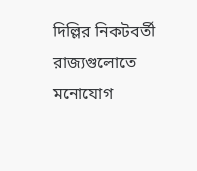দিল্লির নিকটবর্তী রাজ্যগুলোতে মনোযোগ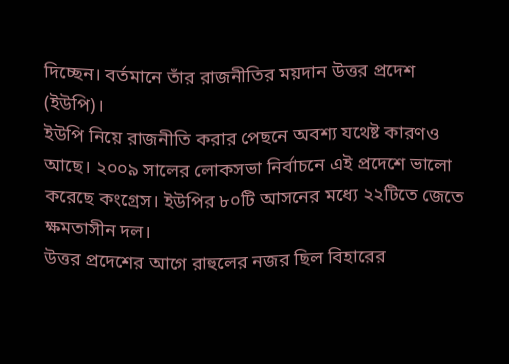দিচ্ছেন। বর্তমানে তাঁর রাজনীতির ময়দান উত্তর প্রদেশ (ইউপি)।
ইউপি নিয়ে রাজনীতি করার পেছনে অবশ্য যথেষ্ট কারণও আছে। ২০০৯ সালের লোকসভা নির্বাচনে এই প্রদেশে ভালো করেছে কংগ্রেস। ইউপির ৮০টি আসনের মধ্যে ২২টিতে জেতে ক্ষমতাসীন দল।
উত্তর প্রদেশের আগে রাহুলের নজর ছিল বিহারের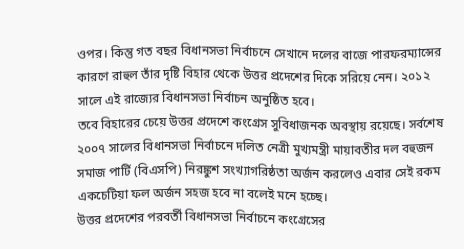ওপর। কিন্তু গত বছর বিধানসভা নির্বাচনে সেখানে দলের বাজে পারফরম্যান্সের কারণে রাহুল তাঁর দৃষ্টি বিহার থেকে উত্তর প্রদেশের দিকে সরিয়ে নেন। ২০১২ সালে এই রাজ্যের বিধানসভা নির্বাচন অনুষ্ঠিত হবে।
তবে বিহারের চেয়ে উত্তর প্রদেশে কংগ্রেস সুবিধাজনক অবস্থায় রয়েছে। সর্বশেষ ২০০৭ সালের বিধানসভা নির্বাচনে দলিত নেত্রী মুখ্যমন্ত্রী মায়াবতীর দল বহুজন সমাজ পার্টি (বিএসপি) নিরঙ্কুশ সংখ্যাগরিষ্ঠতা অর্জন করলেও এবার সেই রকম একচেটিয়া ফল অর্জন সহজ হবে না বলেই মনে হচ্ছে।
উত্তর প্রদেশের পরবর্তী বিধানসভা নির্বাচনে কংগ্রেসের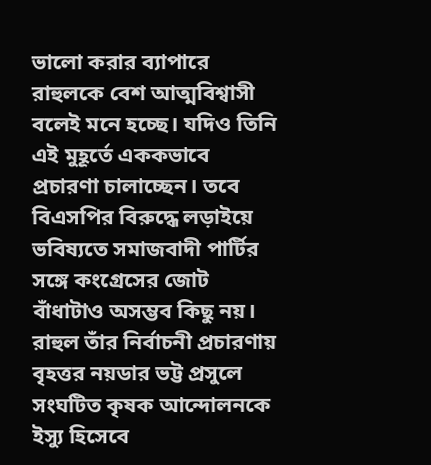ভালো করার ব্যাপারে রাহুলকে বেশ আত্মবিশ্বাসী বলেই মনে হচ্ছে। যদিও তিনি এই মুহূর্তে এককভাবে প্রচারণা চালাচ্ছেন। তবে বিএসপির বিরুদ্ধে লড়াইয়ে ভবিষ্যতে সমাজবাদী পার্টির সঙ্গে কংগ্রেসের জোট বাঁধাটাও অসম্ভব কিছু নয়।
রাহুল তাঁর নির্বাচনী প্রচারণায় বৃহত্তর নয়ডার ভট্ট প্রসুলে সংঘটিত কৃষক আন্দোলনকে ইস্যু হিসেবে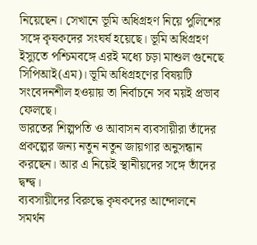নিয়েছেন। সেখানে ভূমি অধিগ্রহণ নিয়ে পুলিশের সঙ্গে কৃষকদের সংঘর্ষ হয়েছে। ভূমি অধিগ্রহণ ইস্যুতে পশ্চিমবঙ্গে এরই মধ্যে চড়া মাশুল গুনেছে সিপিআই(এম)। ভূমি অধিগ্রহণের বিষয়টি সংবেদনশীল হওয়ায় তা নির্বাচনে সব ময়ই প্রভাব ফেলছে।
ভারতের শিল্পপতি ও আবাসন ব্যবসায়ীরা তাঁদের প্রকল্পের জন্য নতুন নতুন জায়গার অনুসন্ধান করছেন। আর এ নিয়েই স্থানীয়দের সঙ্গে তাঁদের দ্বন্দ্ব।
ব্যবসায়ীদের বিরুদ্ধে কৃষকদের আন্দোলনে সমর্থন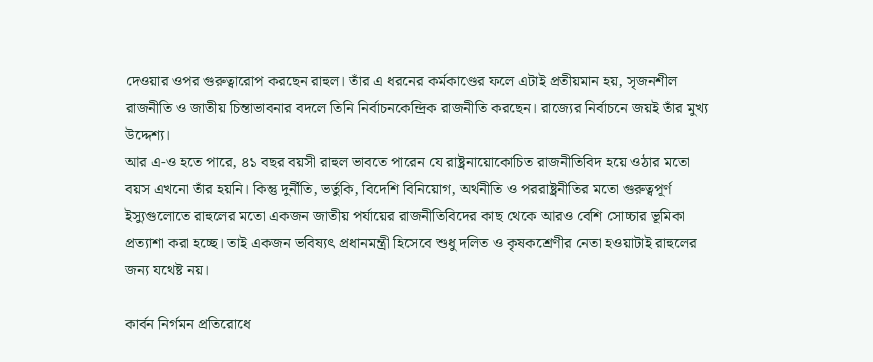দেওয়ার ওপর গুরুত্বারোপ করছেন রাহুল। তাঁর এ ধরনের কর্মকাণ্ডের ফলে এটাই প্রতীয়মান হয়, সৃজনশীল রাজনীতি ও জাতীয় চিন্তাভাবনার বদলে তিনি নির্বাচনকেন্দ্রিক রাজনীতি করছেন। রাজ্যের নির্বাচনে জয়ই তাঁর মুখ্য উদ্দেশ্য।
আর এ-ও হতে পারে, ৪১ বছর বয়সী রাহুল ভাবতে পারেন যে রাষ্ট্রনায়োকোচিত রাজনীতিবিদ হয়ে ওঠার মতো বয়স এখনো তাঁর হয়নি। কিন্তু দুর্নীতি, ভর্তুকি, বিদেশি বিনিয়োগ, অর্থনীতি ও পররাষ্ট্রনীতির মতো গুরুত্বপূর্ণ ইস্যুগুলোতে রাহুলের মতো একজন জাতীয় পর্যায়ের রাজনীতিবিদের কাছ থেকে আরও বেশি সোচ্চার ভূমিকা প্রত্যাশা করা হচ্ছে। তাই একজন ভবিষ্যৎ প্রধানমন্ত্রী হিসেবে শুধু দলিত ও কৃষকশ্রেণীর নেতা হওয়াটাই রাহুলের জন্য যথেষ্ট নয়।

কার্বন নির্গমন প্রতিরোধে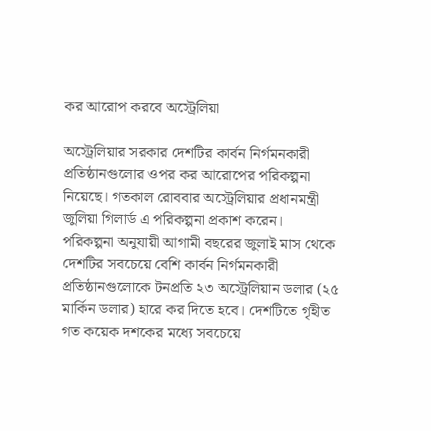কর আরোপ করবে অস্ট্রেলিয়া

অস্ট্রেলিয়ার সরকার দেশটির কার্বন নির্গমনকারী প্রতিষ্ঠানগুলোর ওপর কর আরোপের পরিকল্পনা নিয়েছে। গতকাল রোববার অস্ট্রেলিয়ার প্রধানমন্ত্রী জুলিয়া গিলার্ড এ পরিকল্পনা প্রকাশ করেন।
পরিকল্পনা অনুযায়ী আগামী বছরের জুলাই মাস থেকে দেশটির সবচেয়ে বেশি কার্বন নির্গমনকারী প্রতিষ্ঠানগুলোকে টনপ্রতি ২৩ অস্ট্রেলিয়ান ডলার (২৫ মার্কিন ডলার) হারে কর দিতে হবে। দেশটিতে গৃহীত গত কয়েক দশকের মধ্যে সবচেয়ে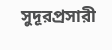সুদূরপ্রসারী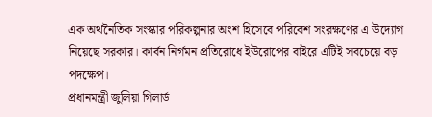এক অর্থনৈতিক সংস্কার পরিকল্পনার অংশ হিসেবে পরিবেশ সংরক্ষণের এ উদ্যোগ নিয়েছে সরকার। কার্বন নির্গমন প্রতিরোধে ইউরোপের বাইরে এটিই সবচেয়ে বড় পদক্ষেপ।
প্রধানমন্ত্রী জুলিয়া গিলার্ড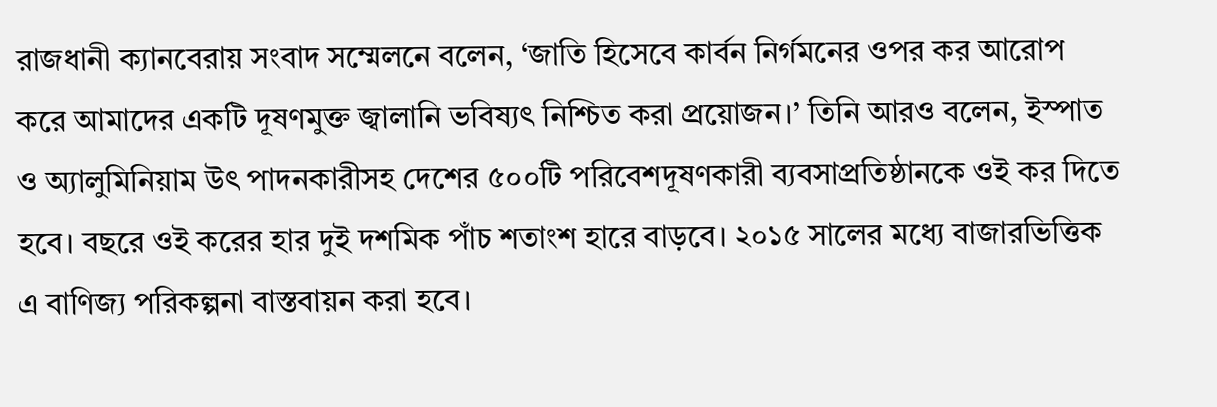রাজধানী ক্যানবেরায় সংবাদ সম্মেলনে বলেন, ‘জাতি হিসেবে কার্বন নির্গমনের ওপর কর আরোপ করে আমাদের একটি দূষণমুক্ত জ্বালানি ভবিষ্যৎ নিশ্চিত করা প্রয়োজন।’ তিনি আরও বলেন, ইস্পাত ও অ্যালুমিনিয়াম উৎ পাদনকারীসহ দেশের ৫০০টি পরিবেশদূষণকারী ব্যবসাপ্রতিষ্ঠানকে ওই কর দিতে হবে। বছরে ওই করের হার দুই দশমিক পাঁচ শতাংশ হারে বাড়বে। ২০১৫ সালের মধ্যে বাজারভিত্তিক এ বাণিজ্য পরিকল্পনা বাস্তবায়ন করা হবে।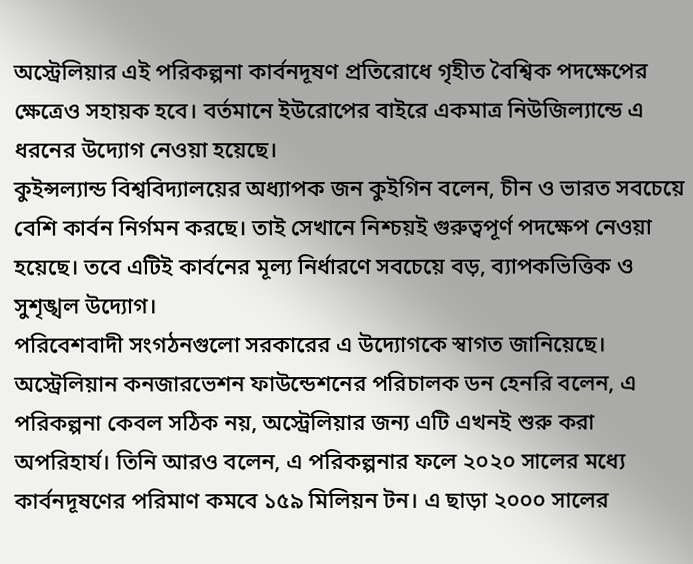অস্ট্রেলিয়ার এই পরিকল্পনা কার্বনদূষণ প্রতিরোধে গৃহীত বৈশ্বিক পদক্ষেপের ক্ষেত্রেও সহায়ক হবে। বর্তমানে ইউরোপের বাইরে একমাত্র নিউজিল্যান্ডে এ ধরনের উদ্যোগ নেওয়া হয়েছে।
কুইন্সল্যান্ড বিশ্ববিদ্যালয়ের অধ্যাপক জন কুইগিন বলেন, চীন ও ভারত সবচেয়ে বেশি কার্বন নির্গমন করছে। তাই সেখানে নিশ্চয়ই গুরুত্বপূর্ণ পদক্ষেপ নেওয়া হয়েছে। তবে এটিই কার্বনের মূল্য নির্ধারণে সবচেয়ে বড়, ব্যাপকভিত্তিক ও সুশৃঙ্খল উদ্যোগ।
পরিবেশবাদী সংগঠনগুলো সরকারের এ উদ্যোগকে স্বাগত জানিয়েছে। অস্ট্রেলিয়ান কনজারভেশন ফাউন্ডেশনের পরিচালক ডন হেনরি বলেন, এ পরিকল্পনা কেবল সঠিক নয়, অস্ট্রেলিয়ার জন্য এটি এখনই শুরু করা অপরিহার্য। তিনি আরও বলেন, এ পরিকল্পনার ফলে ২০২০ সালের মধ্যে কার্বনদূষণের পরিমাণ কমবে ১৫৯ মিলিয়ন টন। এ ছাড়া ২০০০ সালের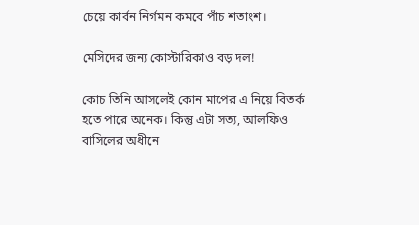চেয়ে কার্বন নির্গমন কমবে পাঁচ শতাংশ।

মেসিদের জন্য কোস্টারিকাও বড় দল!

কোচ তিনি আসলেই কোন মাপের এ নিয়ে বিতর্ক হতে পারে অনেক। কিন্তু এটা সত্য, আলফিও বাসিলের অধীনে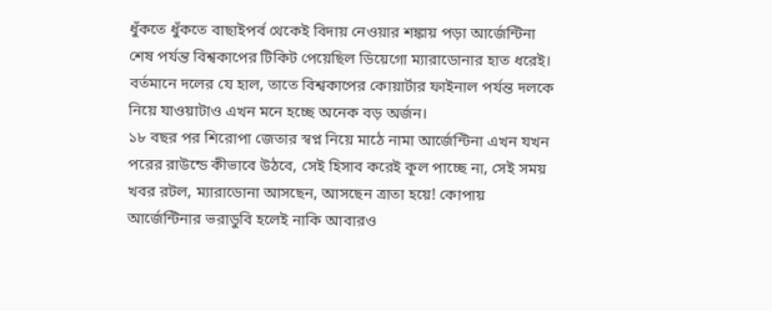ধুঁকতে ধুঁকতে বাছাইপর্ব থেকেই বিদায় নেওয়ার শঙ্কায় পড়া আর্জেন্টিনা শেষ পর্যন্ত বিশ্বকাপের টিকিট পেয়েছিল ডিয়েগো ম্যারাডোনার হাত ধরেই। বর্তমানে দলের যে হাল, তাতে বিশ্বকাপের কোয়ার্টার ফাইনাল পর্যন্ত দলকে নিয়ে যাওয়াটাও এখন মনে হচ্ছে অনেক বড় অর্জন।
১৮ বছর পর শিরোপা জেতার স্বপ্ন নিয়ে মাঠে নামা আর্জেন্টিনা এখন যখন পরের রাউন্ডে কীভাবে উঠবে, সেই হিসাব করেই কূল পাচ্ছে না, সেই সময় খবর রটল, ম্যারাডোনা আসছেন, আসছেন ত্রাতা হয়ে! কোপায় আর্জেন্টিনার ভরাডুবি হলেই নাকি আবারও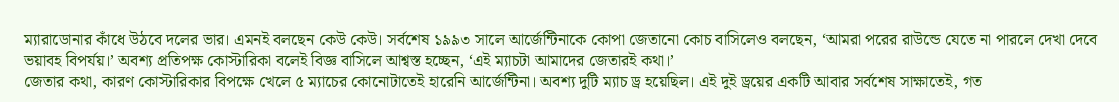ম্যারাডোনার কাঁধে উঠবে দলের ভার। এমনই বলছেন কেউ কেউ। সর্বশেষ ১৯৯৩ সালে আর্জেন্টিনাকে কোপা জেতানো কোচ বাসিলেও বলছেন, ‘আমরা পরের রাউন্ডে যেতে না পারলে দেখা দেবে ভয়াবহ বিপর্যয়।’ অবশ্য প্রতিপক্ষ কোস্টারিকা বলেই বিজ্ঞ বাসিলে আশ্বস্ত হচ্ছেন, ‘এই ম্যাচটা আমাদের জেতারই কথা।’
জেতার কথা, কারণ কোস্টারিকার বিপক্ষে খেলে ৫ ম্যাচের কোনোটাতেই হারেনি আর্জেন্টিনা। অবশ্য দুটি ম্যাচ ড্র হয়েছিল। এই দুই ড্রয়ের একটি আবার সর্বশেষ সাক্ষাতেই, গত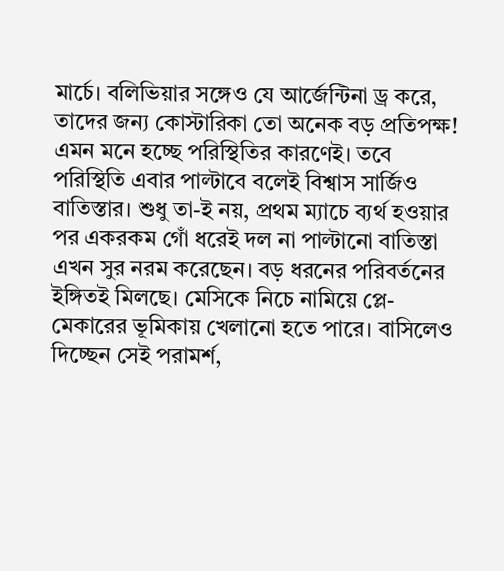মার্চে। বলিভিয়ার সঙ্গেও যে আর্জেন্টিনা ড্র করে, তাদের জন্য কোস্টারিকা তো অনেক বড় প্রতিপক্ষ!
এমন মনে হচ্ছে পরিস্থিতির কারণেই। তবে পরিস্থিতি এবার পাল্টাবে বলেই বিশ্বাস সার্জিও বাতিস্তার। শুধু তা-ই নয়, প্রথম ম্যাচে ব্যর্থ হওয়ার পর একরকম গোঁ ধরেই দল না পাল্টানো বাতিস্তা এখন সুর নরম করেছেন। বড় ধরনের পরিবর্তনের ইঙ্গিতই মিলছে। মেসিকে নিচে নামিয়ে প্লে-মেকারের ভূমিকায় খেলানো হতে পারে। বাসিলেও দিচ্ছেন সেই পরামর্শ,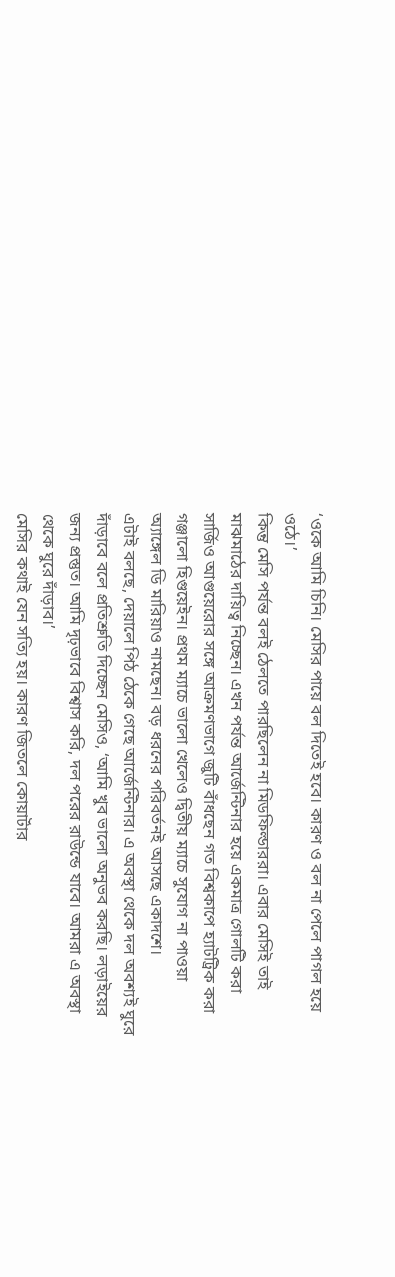‘ওকে আমি চিনি। মেসির পায়ে বল দিতেই হবে। কারণ ও বল না পেলে পাগল হয়ে ওঠে।’
কিন্তু মেসি পর্যন্ত বলই ঠেলতে পারছিলেন না মিডফিল্ডাররা। এবার মেসিই তাই মাঝমাঠের দায়িত্ব নিচ্ছেন। এখন পর্যন্ত আর্জেন্টিনার হয়ে একমাত্র গোলটি করা সার্জিও আগুয়েরোর সঙ্গে আক্রমণভাগে জুটি বাঁধছেন গত বিশ্বকাপে হ্যাটট্রিক করা গঞ্জালো হিগুয়েইন। প্রথম ম্যাচে ভালো খেলেও দ্বিতীয় ম্যাচে সুযোগ না পাওয়া অ্যাঙ্গেল ডি মারিয়াও নামছেন। বড় ধরনের পরিবর্তনই আসছে একাদশে।
এটাই বলছে, দেয়ালে পিঠ ঠেকে গেছে আর্জেন্টিনার। এ অবস্থা থেকে দল অবশ্যই ঘুরে দাঁড়াবে বলে প্রতিশ্রুতি দিচ্ছেন মেসিও, ‘আমি খুব ভালো অনুভব করছি। লড়াইয়ের জন্য প্রস্তুত। আমি দৃঢ়ভাবে বিশ্বাস করি, দল পরের রাউন্ডে যাবে। আমরা এ অবস্থা থেকে ঘুরে দাঁড়াব।’
মেসির কথাই যেন সত্যি হয়। কারণ জিতলে কোয়ার্টার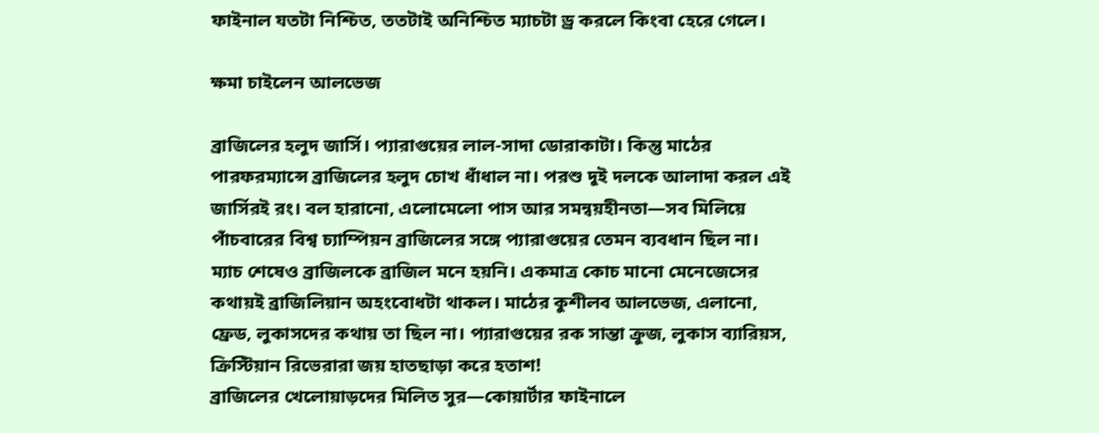ফাইনাল যতটা নিশ্চিত, ততটাই অনিশ্চিত ম্যাচটা ড্র করলে কিংবা হেরে গেলে।

ক্ষমা চাইলেন আলভেজ

ব্রাজিলের হলুদ জার্সি। প্যারাগুয়ের লাল-সাদা ডোরাকাটা। কিন্তু মাঠের পারফরম্যান্সে ব্রাজিলের হলুদ চোখ ধাঁধাল না। পরশু দুই দলকে আলাদা করল এই জার্সিরই রং। বল হারানো, এলোমেলো পাস আর সমন্বয়হীনতা—সব মিলিয়ে পাঁচবারের বিশ্ব চ্যাম্পিয়ন ব্রাজিলের সঙ্গে প্যারাগুয়ের তেমন ব্যবধান ছিল না।
ম্যাচ শেষেও ব্রাজিলকে ব্রাজিল মনে হয়নি। একমাত্র কোচ মানো মেনেজেসের কথায়ই ব্রাজিলিয়ান অহংবোধটা থাকল। মাঠের কুশীলব আলভেজ, এলানো, ফ্রেড, লুকাসদের কথায় তা ছিল না। প্যারাগুয়ের রক সান্তা ক্রুজ, লুকাস ব্যারিয়স, ক্রিস্টিয়ান রিভেরারা জয় হাতছাড়া করে হতাশ!
ব্রাজিলের খেলোয়াড়দের মিলিত সুর—কোয়ার্টার ফাইনালে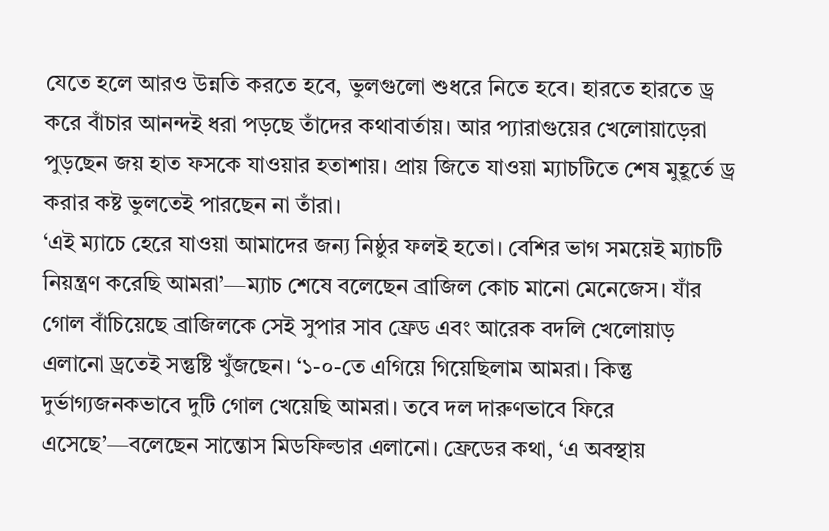যেতে হলে আরও উন্নতি করতে হবে, ভুলগুলো শুধরে নিতে হবে। হারতে হারতে ড্র করে বাঁচার আনন্দই ধরা পড়ছে তাঁদের কথাবার্তায়। আর প্যারাগুয়ের খেলোয়াড়েরা পুড়ছেন জয় হাত ফসকে যাওয়ার হতাশায়। প্রায় জিতে যাওয়া ম্যাচটিতে শেষ মুহূর্তে ড্র করার কষ্ট ভুলতেই পারছেন না তাঁরা।
‘এই ম্যাচে হেরে যাওয়া আমাদের জন্য নিষ্ঠুর ফলই হতো। বেশির ভাগ সময়েই ম্যাচটি নিয়ন্ত্রণ করেছি আমরা’—ম্যাচ শেষে বলেছেন ব্রাজিল কোচ মানো মেনেজেস। যাঁর গোল বাঁচিয়েছে ব্রাজিলকে সেই সুপার সাব ফ্রেড এবং আরেক বদলি খেলোয়াড় এলানো ড্রতেই সন্তুষ্টি খুঁজছেন। ‘১-০-তে এগিয়ে গিয়েছিলাম আমরা। কিন্তু দুর্ভাগ্যজনকভাবে দুটি গোল খেয়েছি আমরা। তবে দল দারুণভাবে ফিরে এসেছে’—বলেছেন সান্তোস মিডফিল্ডার এলানো। ফ্রেডের কথা, ‘এ অবস্থায়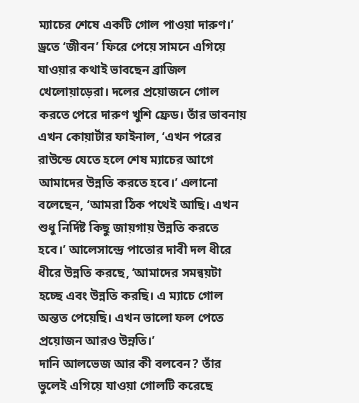ম্যাচের শেষে একটি গোল পাওয়া দারুণ।’
ড্রতে ‘জীবন’ ফিরে পেয়ে সামনে এগিয়ে যাওয়ার কথাই ভাবছেন ব্রাজিল খেলোয়াড়েরা। দলের প্রয়োজনে গোল করতে পেরে দারুণ খুশি ফ্রেড। তাঁর ভাবনায় এখন কোয়ার্টার ফাইনাল, ‘এখন পরের রাউন্ডে যেতে হলে শেষ ম্যাচের আগে আমাদের উন্নতি করতে হবে।’ এলানো বলেছেন, ‘আমরা ঠিক পথেই আছি। এখন শুধু নির্দিষ্ট কিছু জায়গায় উন্নতি করতে হবে।’ আলেসান্দ্রে পাতোর দাবী দল ধীরে ধীরে উন্নতি করছে, ‘আমাদের সমন্বয়টা হচ্ছে এবং উন্নতি করছি। এ ম্যাচে গোল অন্তত পেয়েছি। এখন ভালো ফল পেতে প্রয়োজন আরও উন্নতি।’
দানি আলভেজ আর কী বলবেন? তাঁর ভুলেই এগিয়ে যাওয়া গোলটি করেছে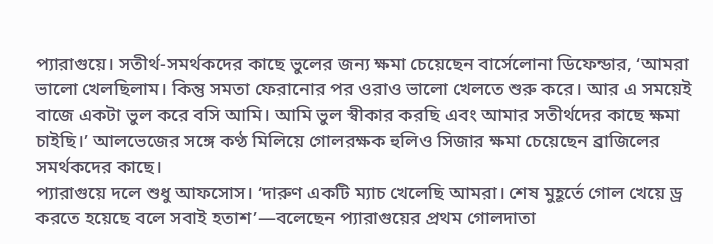প্যারাগুয়ে। সতীর্থ-সমর্থকদের কাছে ভুলের জন্য ক্ষমা চেয়েছেন বার্সেলোনা ডিফেন্ডার, ‘আমরা ভালো খেলছিলাম। কিন্তু সমতা ফেরানোর পর ওরাও ভালো খেলতে শুরু করে। আর এ সময়েই বাজে একটা ভুল করে বসি আমি। আমি ভুল স্বীকার করছি এবং আমার সতীর্থদের কাছে ক্ষমা চাইছি।’ আলভেজের সঙ্গে কণ্ঠ মিলিয়ে গোলরক্ষক হুলিও সিজার ক্ষমা চেয়েছেন ব্রাজিলের সমর্থকদের কাছে।
প্যারাগুয়ে দলে শুধু আফসোস। ‘দারুণ একটি ম্যাচ খেলেছি আমরা। শেষ মুহূর্তে গোল খেয়ে ড্র করতে হয়েছে বলে সবাই হতাশ’—বলেছেন প্যারাগুয়ের প্রথম গোলদাতা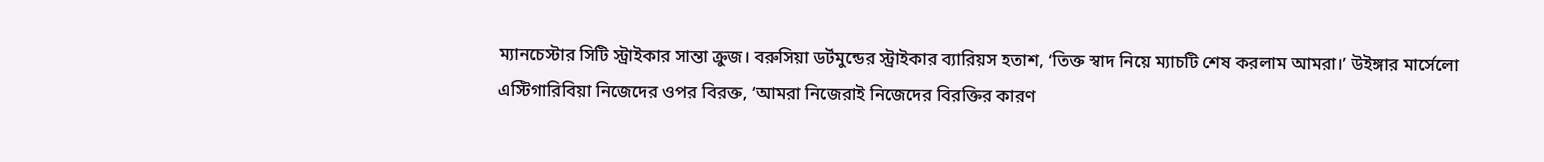ম্যানচেস্টার সিটি স্ট্রাইকার সান্তা ক্রুজ। বরুসিয়া ডর্টমুন্ডের স্ট্রাইকার ব্যারিয়স হতাশ, ‘তিক্ত স্বাদ নিয়ে ম্যাচটি শেষ করলাম আমরা।’ উইঙ্গার মার্সেলো এস্টিগারিবিয়া নিজেদের ওপর বিরক্ত, ‘আমরা নিজেরাই নিজেদের বিরক্তির কারণ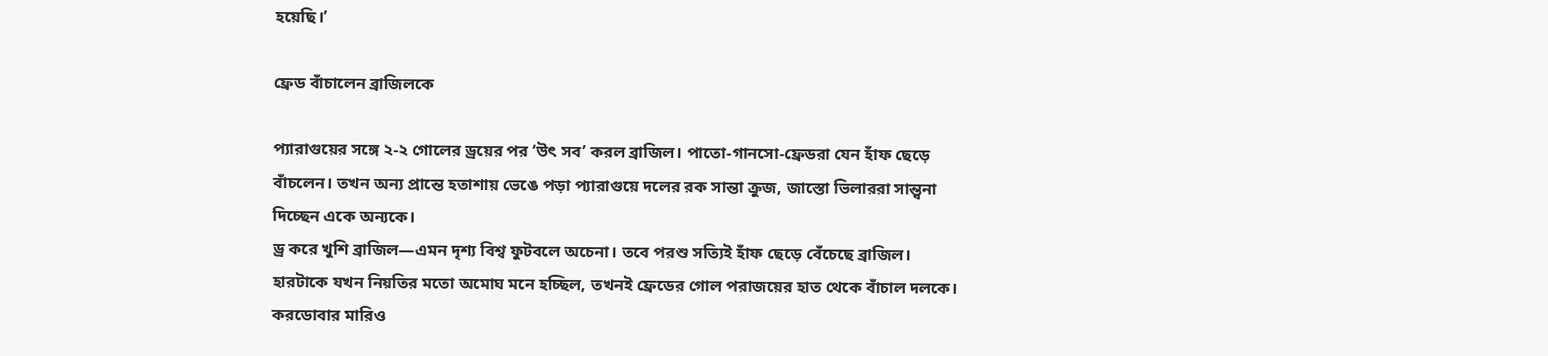হয়েছি।’

ফ্রেড বাঁচালেন ব্রাজিলকে

প্যারাগুয়ের সঙ্গে ২-২ গোলের ড্রয়ের পর ‘উৎ সব’ করল ব্রাজিল। পাতো-গানসো-ফ্রেডরা যেন হাঁফ ছেড়ে বাঁচলেন। তখন অন্য প্রান্তে হতাশায় ভেঙে পড়া প্যারাগুয়ে দলের রক সান্তা ক্রুজ, জাস্তো ভিলাররা সান্ত্বনা দিচ্ছেন একে অন্যকে।
ড্র করে খুশি ব্রাজিল—এমন দৃশ্য বিশ্ব ফুটবলে অচেনা। তবে পরশু সত্যিই হাঁফ ছেড়ে বেঁচেছে ব্রাজিল। হারটাকে যখন নিয়তির মতো অমোঘ মনে হচ্ছিল, তখনই ফ্রেডের গোল পরাজয়ের হাত থেকে বাঁচাল দলকে। করডোবার মারিও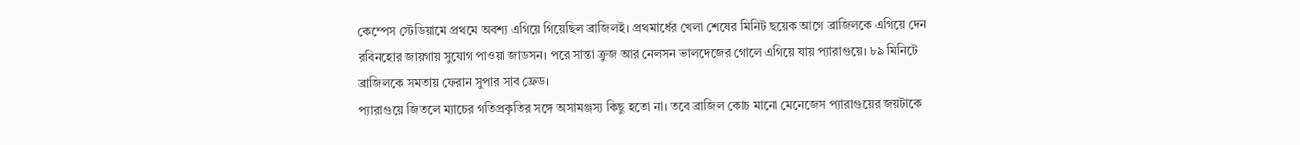কেম্পেস স্টেডিয়ামে প্রথমে অবশ্য এগিয়ে গিয়েছিল ব্রাজিলই। প্রথমার্ধের খেলা শেষের মিনিট ছয়েক আগে ব্রাজিলকে এগিয়ে দেন রবিনহোর জায়গায় সুযোগ পাওয়া জাডসন। পরে সান্তা ক্রুজ আর নেলসন ভালদেজের গোলে এগিয়ে যায় প্যারাগুয়ে। ৮৯ মিনিটে ব্রাজিলকে সমতায় ফেরান সুপার সাব ফ্রেড।
প্যারাগুয়ে জিতলে ম্যাচের গতিপ্রকৃতির সঙ্গে অসামঞ্জস্য কিছু হতো না। তবে ব্রাজিল কোচ মানো মেনেজেস প্যারাগুয়ের জয়টাকে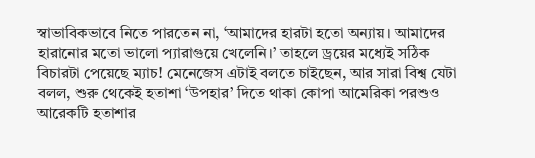স্বাভাবিকভাবে নিতে পারতেন না, ‘আমাদের হারটা হতো অন্যায়। আমাদের হারানোর মতো ভালো প্যারাগুয়ে খেলেনি।’ তাহলে ড্রয়ের মধ্যেই সঠিক বিচারটা পেয়েছে ম্যাচ! মেনেজেস এটাই বলতে চাইছেন, আর সারা বিশ্ব যেটা বলল, শুরু থেকেই হতাশা ‘উপহার’ দিতে থাকা কোপা আমেরিকা পরশুও আরেকটি হতাশার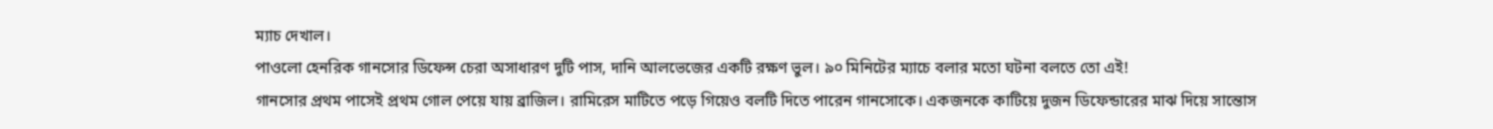ম্যাচ দেখাল।
পাওলো হেনরিক গানসোর ডিফেন্স চেরা অসাধারণ দুটি পাস, দানি আলভেজের একটি রক্ষণ ভুল। ৯০ মিনিটের ম্যাচে বলার মতো ঘটনা বলতে তো এই!
গানসোর প্রথম পাসেই প্রথম গোল পেয়ে যায় ব্রাজিল। রামিরেস মাটিতে পড়ে গিয়েও বলটি দিতে পারেন গানসোকে। একজনকে কাটিয়ে দুজন ডিফেন্ডারের মাঝ দিয়ে সান্তোস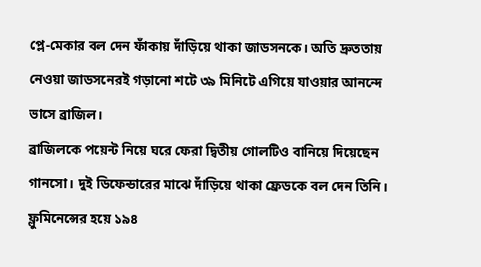প্লে-মেকার বল দেন ফাঁকায় দাঁড়িয়ে থাকা জাডসনকে। অতি দ্রুততায় নেওয়া জাডসনেরই গড়ানো শটে ৩৯ মিনিটে এগিয়ে যাওয়ার আনন্দে ভাসে ব্রাজিল।
ব্রাজিলকে পয়েন্ট নিয়ে ঘরে ফেরা দ্বিতীয় গোলটিও বানিয়ে দিয়েছেন গানসো। দুই ডিফেন্ডারের মাঝে দাঁড়িয়ে থাকা ফ্রেডকে বল দেন তিনি। ফ্লুমিনেন্সের হয়ে ১৯৪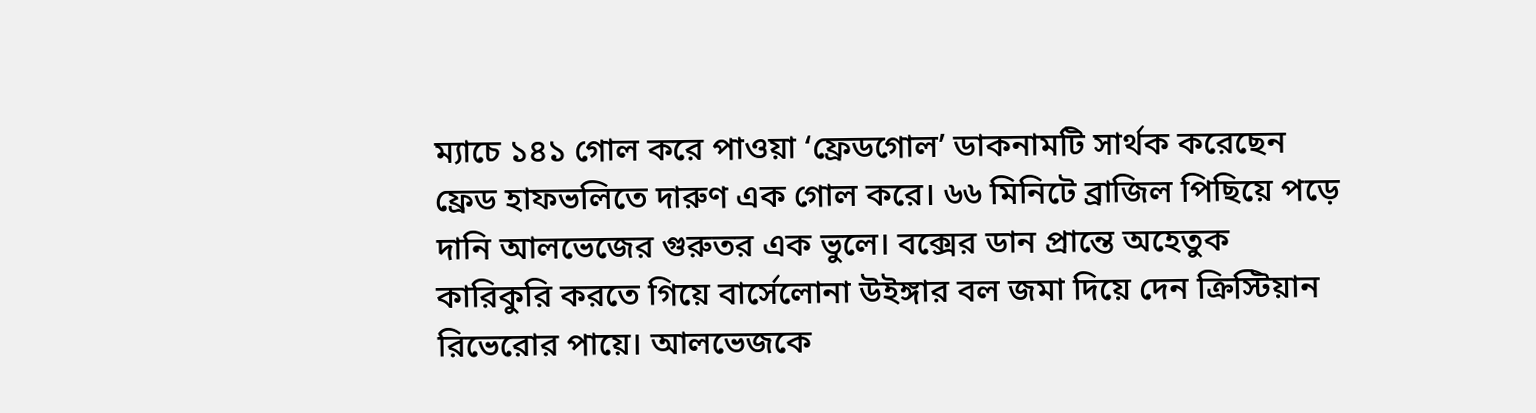ম্যাচে ১৪১ গোল করে পাওয়া ‘ফ্রেডগোল’ ডাকনামটি সার্থক করেছেন ফ্রেড হাফভলিতে দারুণ এক গোল করে। ৬৬ মিনিটে ব্রাজিল পিছিয়ে পড়ে দানি আলভেজের গুরুতর এক ভুলে। বক্সের ডান প্রান্তে অহেতুক কারিকুরি করতে গিয়ে বার্সেলোনা উইঙ্গার বল জমা দিয়ে দেন ক্রিস্টিয়ান রিভেরোর পায়ে। আলভেজকে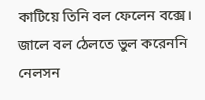কাটিয়ে তিনি বল ফেলেন বক্সে। জালে বল ঠেলতে ভুল করেননি নেলসন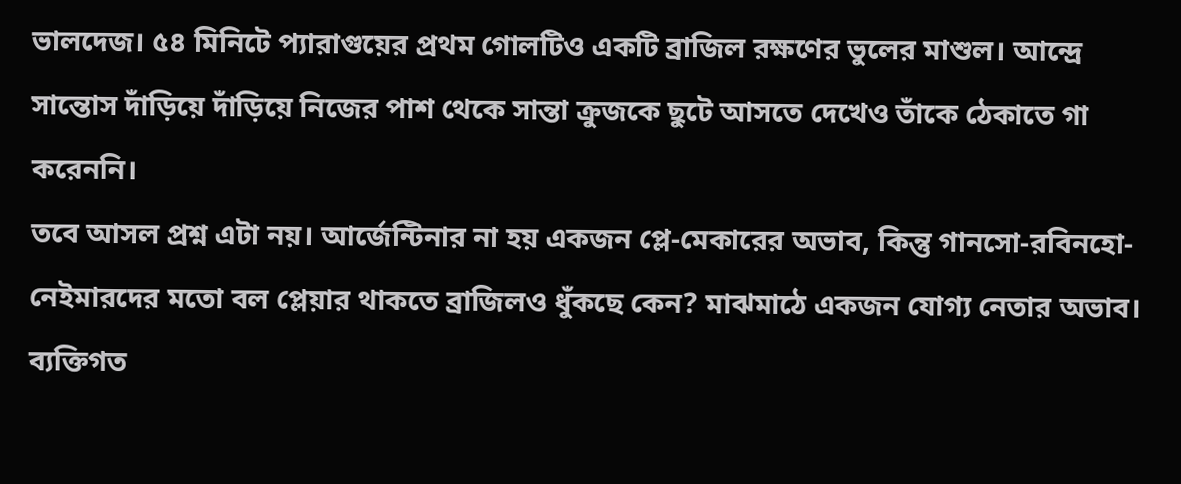ভালদেজ। ৫৪ মিনিটে প্যারাগুয়ের প্রথম গোলটিও একটি ব্রাজিল রক্ষণের ভুলের মাশুল। আন্দ্রে সান্তোস দাঁড়িয়ে দাঁড়িয়ে নিজের পাশ থেকে সান্তা ক্রুজকে ছুটে আসতে দেখেও তাঁকে ঠেকাতে গা করেননি।
তবে আসল প্রশ্ন এটা নয়। আর্জেন্টিনার না হয় একজন প্লে-মেকারের অভাব, কিন্তু গানসো-রবিনহো-নেইমারদের মতো বল প্লেয়ার থাকতে ব্রাজিলও ধুঁকছে কেন? মাঝমাঠে একজন যোগ্য নেতার অভাব। ব্যক্তিগত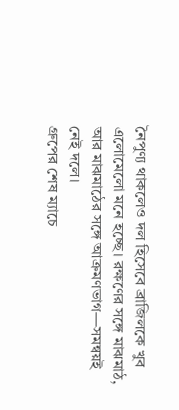নৈপুণ্য থাকলেও দল হিসেবে ব্রাজিলকে খুব এলোমেলো মনে হচ্ছে। রক্ষণের সঙ্গে মাঝমাঠ, আর মাঝমাঠের সঙ্গে আক্রমণভাগ—সমন্বয়ই নেই দলে।
গ্রুপের শেষ ম্যাচে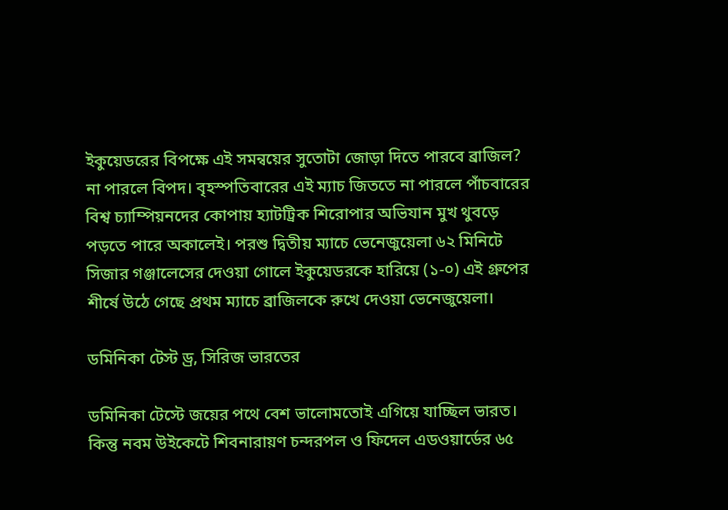ইকুয়েডরের বিপক্ষে এই সমন্বয়ের সুতোটা জোড়া দিতে পারবে ব্রাজিল? না পারলে বিপদ। বৃহস্পতিবারের এই ম্যাচ জিততে না পারলে পাঁচবারের বিশ্ব চ্যাম্পিয়নদের কোপায় হ্যাটট্রিক শিরোপার অভিযান মুখ থুবড়ে পড়তে পারে অকালেই। পরশু দ্বিতীয় ম্যাচে ভেনেজুয়েলা ৬২ মিনিটে সিজার গঞ্জালেসের দেওয়া গোলে ইকুয়েডরকে হারিয়ে (১-০) এই গ্রুপের শীর্ষে উঠে গেছে প্রথম ম্যাচে ব্রাজিলকে রুখে দেওয়া ভেনেজুয়েলা।

ডমিনিকা টেস্ট ড্র, সিরিজ ভারতের

ডমিনিকা টেস্টে জয়ের পথে বেশ ভালোমতোই এগিয়ে যাচ্ছিল ভারত। কিন্তু নবম উইকেটে শিবনারায়ণ চন্দরপল ও ফিদেল এডওয়ার্ডের ৬৫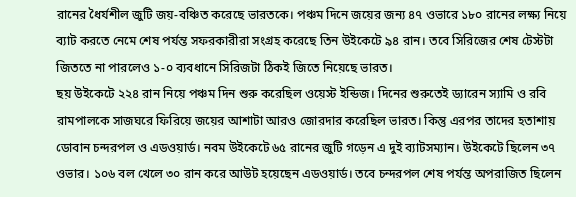রানের ধৈর্যশীল জুটি জয়-বঞ্চিত করেছে ভারতকে। পঞ্চম দিনে জয়ের জন্য ৪৭ ওভারে ১৮০ রানের লক্ষ্য নিয়ে ব্যাট করতে নেমে শেষ পর্যন্ত সফরকারীরা সংগ্রহ করেছে তিন উইকেটে ৯৪ রান। তবে সিরিজের শেষ টেস্টটা জিততে না পারলেও ১-০ ব্যবধানে সিরিজটা ঠিকই জিতে নিয়েছে ভারত।
ছয় উইকেটে ২২৪ রান নিয়ে পঞ্চম দিন শুরু করেছিল ওয়েস্ট ইন্ডিজ। দিনের শুরুতেই ড্যারেন স্যামি ও রবি রামপালকে সাজঘরে ফিরিয়ে জয়ের আশাটা আরও জোরদার করেছিল ভারত। কিন্তু এরপর তাদের হতাশায় ডোবান চন্দরপল ও এডওয়ার্ড। নবম উইকেটে ৬৫ রানের জুটি গড়েন এ দুই ব্যাটসম্যান। উইকেটে ছিলেন ৩৭ ওভার। ১০৬ বল খেলে ৩০ রান করে আউট হয়েছেন এডওয়ার্ড। তবে চন্দরপল শেষ পর্যন্ত অপরাজিত ছিলেন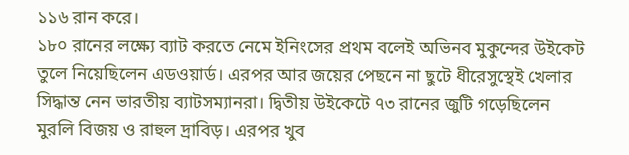১১৬ রান করে।
১৮০ রানের লক্ষ্যে ব্যাট করতে নেমে ইনিংসের প্রথম বলেই অভিনব মুকুন্দের উইকেট তুলে নিয়েছিলেন এডওয়ার্ড। এরপর আর জয়ের পেছনে না ছুটে ধীরেসুস্থেই খেলার সিদ্ধান্ত নেন ভারতীয় ব্যাটসম্যানরা। দ্বিতীয় উইকেটে ৭৩ রানের জুটি গড়েছিলেন মুরলি বিজয় ও রাহুল দ্রাবিড়। এরপর খুব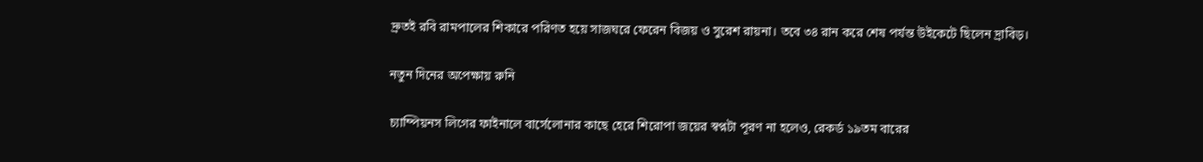দ্রুতই রবি রামপালের শিকারে পরিণত হয়ে সাজঘরে ফেরেন বিজয় ও সুরেশ রায়না। তবে ৩৪ রান করে শেষ পর্যন্ত উইকেটে ছিলেন দ্রাবিড়।

নতুন দিনের অপেক্ষায় রুনি

চ্যাম্পিয়নস লিগের ফাইনালে বার্সেলোনার কাছে হেরে শিরোপা জয়ের স্বপ্নটা পূরণ না হলেও, রেকর্ড ১৯তম বারের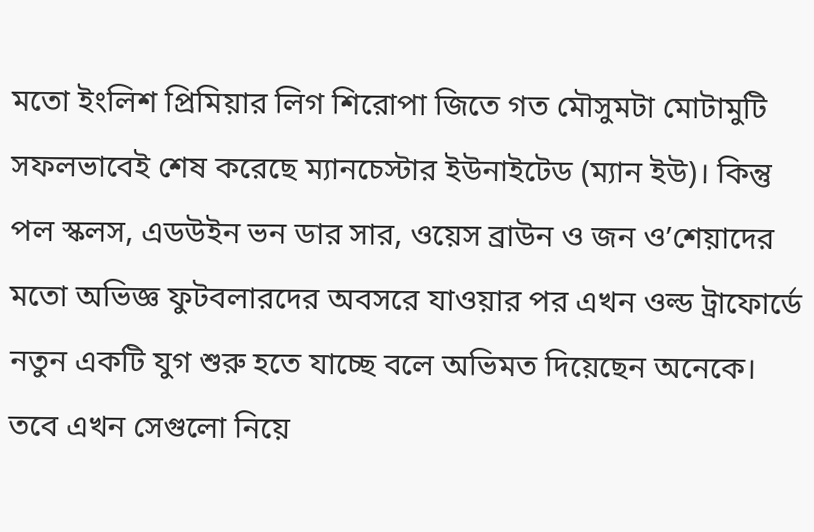মতো ইংলিশ প্রিমিয়ার লিগ শিরোপা জিতে গত মৌসুমটা মোটামুটি সফলভাবেই শেষ করেছে ম্যানচেস্টার ইউনাইটেড (ম্যান ইউ)। কিন্তু পল স্কলস, এডউইন ভন ডার সার, ওয়েস ব্রাউন ও জন ও’শেয়াদের মতো অভিজ্ঞ ফুটবলারদের অবসরে যাওয়ার পর এখন ওল্ড ট্রাফোর্ডে নতুন একটি যুগ শুরু হতে যাচ্ছে বলে অভিমত দিয়েছেন অনেকে। তবে এখন সেগুলো নিয়ে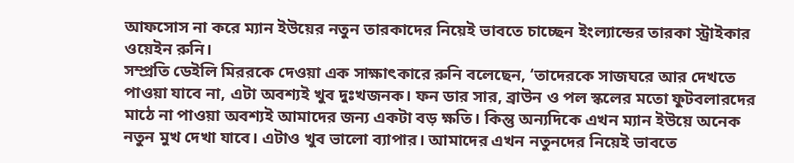আফসোস না করে ম্যান ইউয়ের নতুন তারকাদের নিয়েই ভাবতে চাচ্ছেন ইংল্যান্ডের তারকা স্ট্রাইকার ওয়েইন রুনি।
সম্প্রতি ডেইলি মিররকে দেওয়া এক সাক্ষাৎকারে রুনি বলেছেন, ‘তাদেরকে সাজঘরে আর দেখতে পাওয়া যাবে না, এটা অবশ্যই খুব দুঃখজনক। ফন ডার সার, ব্রাউন ও পল স্কলের মতো ফুটবলারদের মাঠে না পাওয়া অবশ্যই আমাদের জন্য একটা বড় ক্ষতি। কিন্তু অন্যদিকে এখন ম্যান ইউয়ে অনেক নতুন মুখ দেখা যাবে। এটাও খুব ভালো ব্যাপার। আমাদের এখন নতুনদের নিয়েই ভাবতে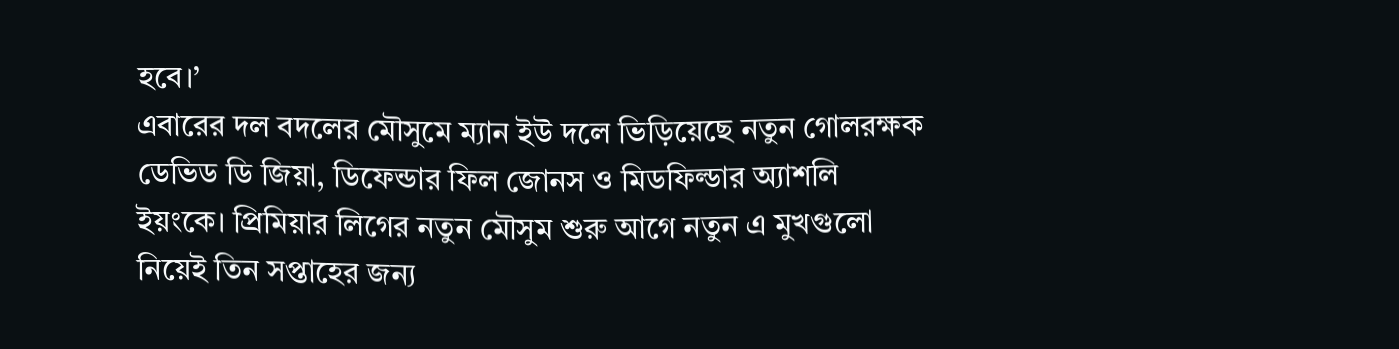হবে।’
এবারের দল বদলের মৌসুমে ম্যান ইউ দলে ভিড়িয়েছে নতুন গোলরক্ষক ডেভিড ডি জিয়া, ডিফেন্ডার ফিল জোনস ও মিডফিল্ডার অ্যাশলি ইয়ংকে। প্রিমিয়ার লিগের নতুন মৌসুম শুরু আগে নতুন এ মুখগুলো নিয়েই তিন সপ্তাহের জন্য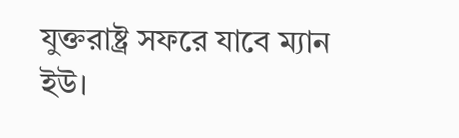যুক্তরাষ্ট্র সফরে যাবে ম্যান ইউ।